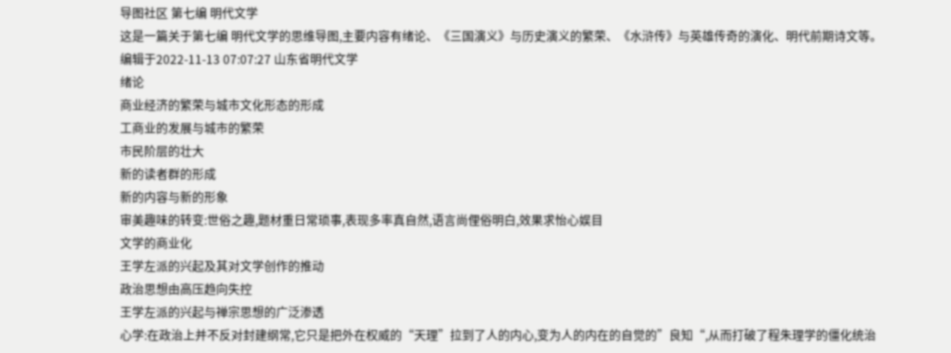导图社区 第七编 明代文学
这是一篇关于第七编 明代文学的思维导图,主要内容有绪论、《三国演义》与历史演义的繁荣、《水浒传》与英雄传奇的演化、明代前期诗文等。
编辑于2022-11-13 07:07:27 山东省明代文学
绪论
商业经济的繁荣与城市文化形态的形成
工商业的发展与城市的繁荣
市民阶层的壮大
新的读者群的形成
新的内容与新的形象
审美趣味的转变:世俗之趣,题材重日常琐事,表现多率真自然,语言尚俚俗明白,效果求怡心娱目
文学的商业化
王学左派的兴起及其对文学创作的推动
政治思想由高压趋向失控
王学左派的兴起与禅宗思想的广泛渗透
心学:在政治上并不反对封建纲常,它只是把外在权威的“天理”拉到了人的内心,变为人的内在的自觉的”良知“,从而打破了程朱理学的僵化统治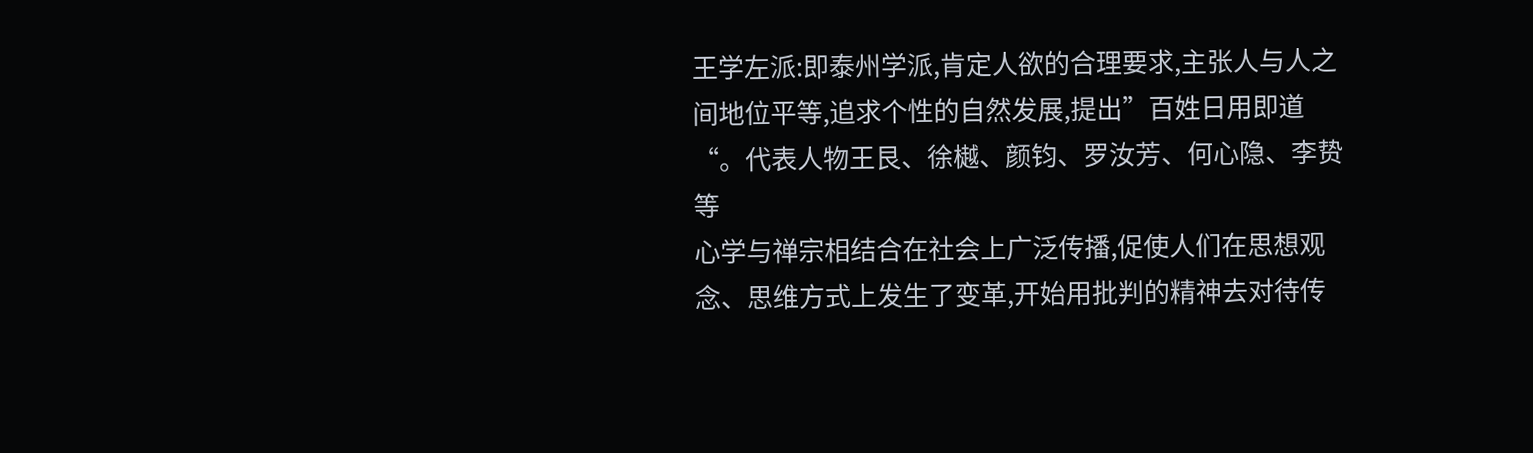王学左派:即泰州学派,肯定人欲的合理要求,主张人与人之间地位平等,追求个性的自然发展,提出”百姓日用即道“。代表人物王艮、徐樾、颜钧、罗汝芳、何心隐、李贽等
心学与禅宗相结合在社会上广泛传播,促使人们在思想观念、思维方式上发生了变革,开始用批判的精神去对待传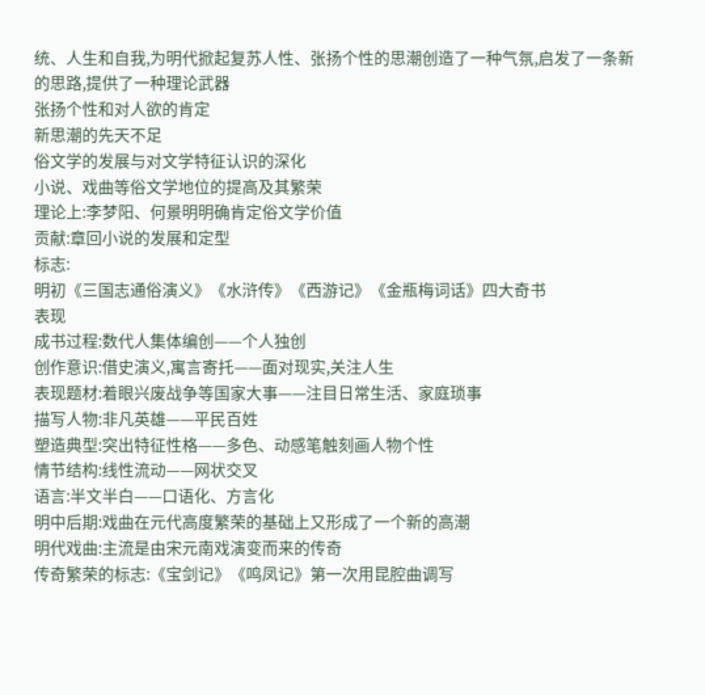统、人生和自我,为明代掀起复苏人性、张扬个性的思潮创造了一种气氛,启发了一条新的思路,提供了一种理论武器
张扬个性和对人欲的肯定
新思潮的先天不足
俗文学的发展与对文学特征认识的深化
小说、戏曲等俗文学地位的提高及其繁荣
理论上:李梦阳、何景明明确肯定俗文学价值
贡献:章回小说的发展和定型
标志:
明初《三国志通俗演义》《水浒传》《西游记》《金瓶梅词话》四大奇书
表现
成书过程:数代人集体编创——个人独创
创作意识:借史演义,寓言寄托——面对现实,关注人生
表现题材:着眼兴废战争等国家大事——注目日常生活、家庭琐事
描写人物:非凡英雄——平民百姓
塑造典型:突出特征性格——多色、动感笔触刻画人物个性
情节结构:线性流动——网状交叉
语言:半文半白——口语化、方言化
明中后期:戏曲在元代高度繁荣的基础上又形成了一个新的高潮
明代戏曲:主流是由宋元南戏演变而来的传奇
传奇繁荣的标志:《宝剑记》《鸣凤记》第一次用昆腔曲调写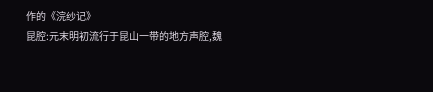作的《浣纱记》
昆腔:元末明初流行于昆山一带的地方声腔,魏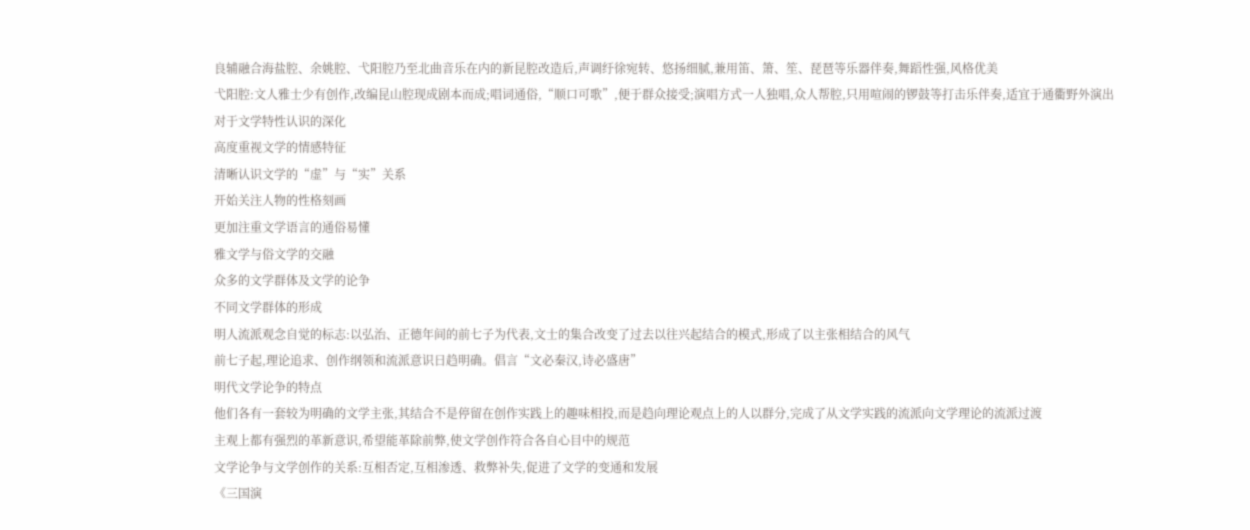良辅融合海盐腔、余姚腔、弋阳腔乃至北曲音乐在内的新昆腔改造后,声调纡徐宛转、悠扬细腻,兼用笛、箫、笙、琵琶等乐器伴奏,舞蹈性强,风格优美
弋阳腔:文人雅士少有创作,改编昆山腔现成剧本而成;唱词通俗,“顺口可歌”,便于群众接受;演唱方式一人独唱,众人帮腔,只用喧闹的锣鼓等打击乐伴奏,适宜于通衢野外演出
对于文学特性认识的深化
高度重视文学的情感特征
清晰认识文学的“虚”与“实”关系
开始关注人物的性格刻画
更加注重文学语言的通俗易懂
雅文学与俗文学的交融
众多的文学群体及文学的论争
不同文学群体的形成
明人流派观念自觉的标志:以弘治、正德年间的前七子为代表,文士的集合改变了过去以往兴起结合的模式,形成了以主张相结合的风气
前七子起,理论追求、创作纲领和流派意识日趋明确。倡言“文必秦汉,诗必盛唐”
明代文学论争的特点
他们各有一套较为明确的文学主张,其结合不是停留在创作实践上的趣味相投,而是趋向理论观点上的人以群分,完成了从文学实践的流派向文学理论的流派过渡
主观上都有强烈的革新意识,希望能革除前弊,使文学创作符合各自心目中的规范
文学论争与文学创作的关系:互相否定,互相渗透、救弊补失,促进了文学的变通和发展
《三国演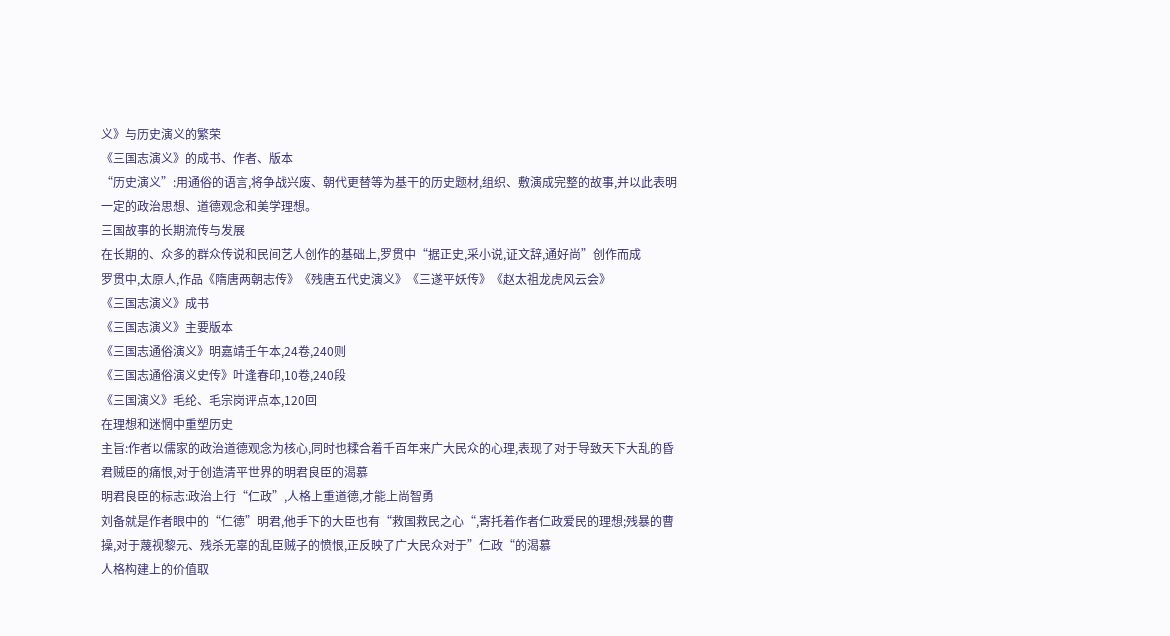义》与历史演义的繁荣
《三国志演义》的成书、作者、版本
“历史演义”:用通俗的语言,将争战兴废、朝代更替等为基干的历史题材,组织、敷演成完整的故事,并以此表明一定的政治思想、道德观念和美学理想。
三国故事的长期流传与发展
在长期的、众多的群众传说和民间艺人创作的基础上,罗贯中“据正史,采小说,证文辞,通好尚”创作而成
罗贯中,太原人,作品《隋唐两朝志传》《残唐五代史演义》《三遂平妖传》《赵太祖龙虎风云会》
《三国志演义》成书
《三国志演义》主要版本
《三国志通俗演义》明嘉靖壬午本,24卷,240则
《三国志通俗演义史传》叶逢春印,10卷,240段
《三国演义》毛纶、毛宗岗评点本,120回
在理想和迷惘中重塑历史
主旨:作者以儒家的政治道德观念为核心,同时也糅合着千百年来广大民众的心理,表现了对于导致天下大乱的昏君贼臣的痛恨,对于创造清平世界的明君良臣的渴慕
明君良臣的标志:政治上行“仁政”,人格上重道德,才能上尚智勇
刘备就是作者眼中的“仁德”明君,他手下的大臣也有“救国救民之心“,寄托着作者仁政爱民的理想;残暴的曹操,对于蔑视黎元、残杀无辜的乱臣贼子的愤恨,正反映了广大民众对于”仁政“的渴慕
人格构建上的价值取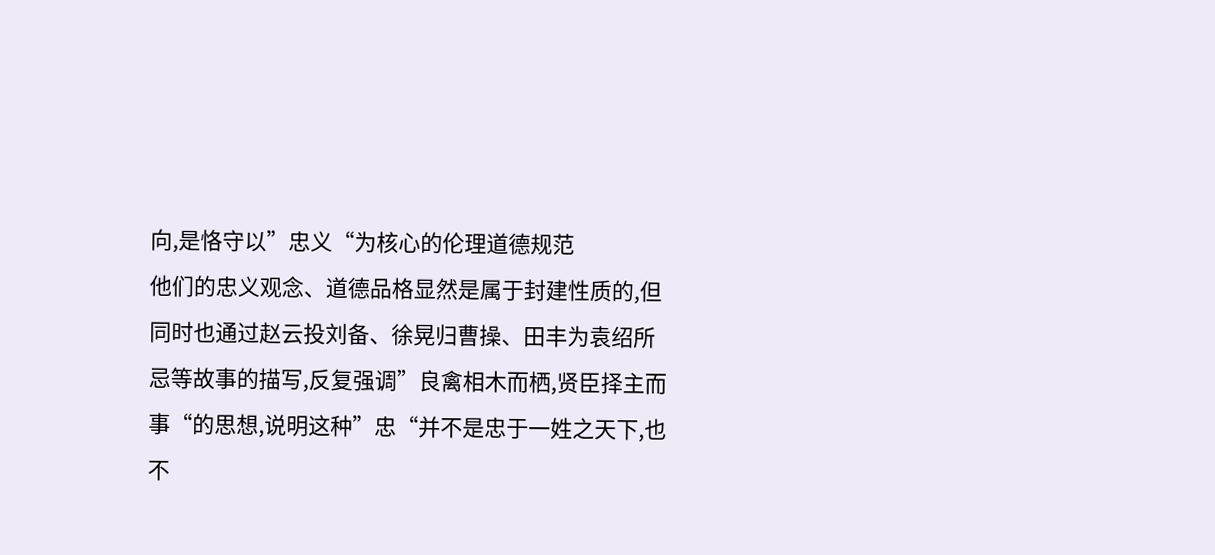向,是恪守以”忠义“为核心的伦理道德规范
他们的忠义观念、道德品格显然是属于封建性质的,但同时也通过赵云投刘备、徐晃归曹操、田丰为袁绍所忌等故事的描写,反复强调”良禽相木而栖,贤臣择主而事“的思想,说明这种”忠“并不是忠于一姓之天下,也不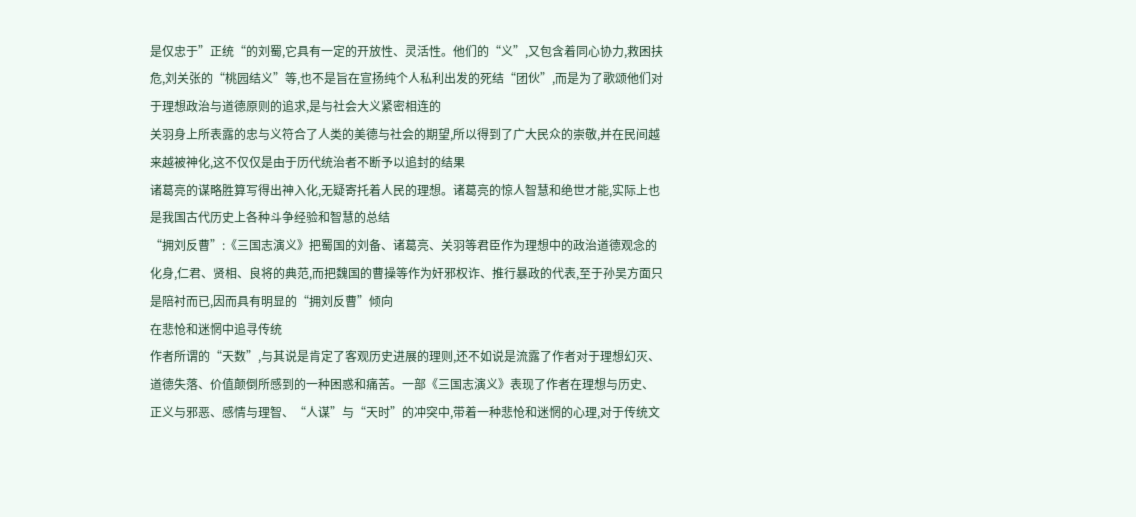是仅忠于”正统“的刘蜀,它具有一定的开放性、灵活性。他们的“义”,又包含着同心协力,救困扶危,刘关张的“桃园结义”等,也不是旨在宣扬纯个人私利出发的死结“团伙”,而是为了歌颂他们对于理想政治与道德原则的追求,是与社会大义紧密相连的
关羽身上所表露的忠与义符合了人类的美德与社会的期望,所以得到了广大民众的崇敬,并在民间越来越被神化,这不仅仅是由于历代统治者不断予以追封的结果
诸葛亮的谋略胜算写得出神入化,无疑寄托着人民的理想。诸葛亮的惊人智慧和绝世才能,实际上也是我国古代历史上各种斗争经验和智慧的总结
“拥刘反曹”:《三国志演义》把蜀国的刘备、诸葛亮、关羽等君臣作为理想中的政治道德观念的化身,仁君、贤相、良将的典范,而把魏国的曹操等作为奸邪权诈、推行暴政的代表,至于孙吴方面只是陪衬而已,因而具有明显的“拥刘反曹”倾向
在悲怆和迷惘中追寻传统
作者所谓的“天数”,与其说是肯定了客观历史进展的理则,还不如说是流露了作者对于理想幻灭、道德失落、价值颠倒所感到的一种困惑和痛苦。一部《三国志演义》表现了作者在理想与历史、正义与邪恶、感情与理智、“人谋”与“天时”的冲突中,带着一种悲怆和迷惘的心理,对于传统文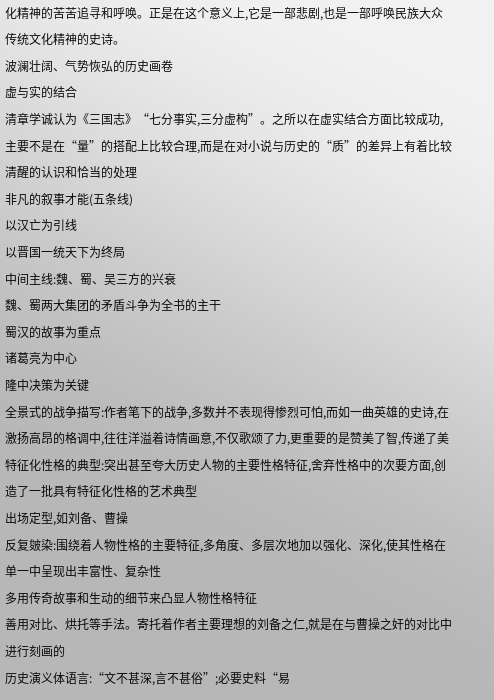化精神的苦苦追寻和呼唤。正是在这个意义上,它是一部悲剧,也是一部呼唤民族大众传统文化精神的史诗。
波澜壮阔、气势恢弘的历史画卷
虚与实的结合
清章学诚认为《三国志》“七分事实,三分虚构”。之所以在虚实结合方面比较成功,主要不是在“量”的搭配上比较合理,而是在对小说与历史的“质”的差异上有着比较清醒的认识和恰当的处理
非凡的叙事才能(五条线)
以汉亡为引线
以晋国一统天下为终局
中间主线:魏、蜀、吴三方的兴衰
魏、蜀两大集团的矛盾斗争为全书的主干
蜀汉的故事为重点
诸葛亮为中心
隆中决策为关键
全景式的战争描写:作者笔下的战争,多数并不表现得惨烈可怕,而如一曲英雄的史诗,在激扬高昂的格调中,往往洋溢着诗情画意,不仅歌颂了力,更重要的是赞美了智,传递了美
特征化性格的典型:突出甚至夸大历史人物的主要性格特征,舍弃性格中的次要方面,创造了一批具有特征化性格的艺术典型
出场定型,如刘备、曹操
反复皴染:围绕着人物性格的主要特征,多角度、多层次地加以强化、深化,使其性格在单一中呈现出丰富性、复杂性
多用传奇故事和生动的细节来凸显人物性格特征
善用对比、烘托等手法。寄托着作者主要理想的刘备之仁,就是在与曹操之奸的对比中进行刻画的
历史演义体语言:“文不甚深,言不甚俗”;必要史料“易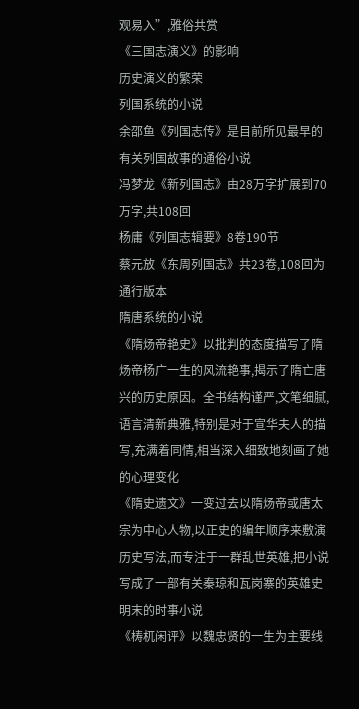观易入”,雅俗共赏
《三国志演义》的影响
历史演义的繁荣
列国系统的小说
余邵鱼《列国志传》是目前所见最早的有关列国故事的通俗小说
冯梦龙《新列国志》由28万字扩展到70万字,共108回
杨庸《列国志辑要》8卷190节
蔡元放《东周列国志》共23卷,108回为通行版本
隋唐系统的小说
《隋炀帝艳史》以批判的态度描写了隋炀帝杨广一生的风流艳事,揭示了隋亡唐兴的历史原因。全书结构谨严,文笔细腻,语言清新典雅,特别是对于宣华夫人的描写,充满着同情,相当深入细致地刻画了她的心理变化
《隋史遗文》一变过去以隋炀帝或唐太宗为中心人物,以正史的编年顺序来敷演历史写法,而专注于一群乱世英雄,把小说写成了一部有关秦琼和瓦岗寨的英雄史
明末的时事小说
《梼杌闲评》以魏忠贤的一生为主要线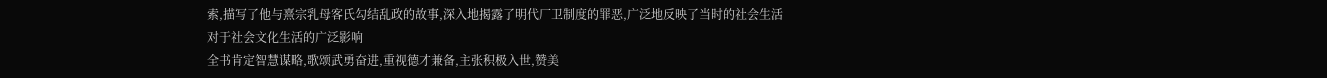索,描写了他与熹宗乳母客氏勾结乱政的故事,深入地揭露了明代厂卫制度的罪恶,广泛地反映了当时的社会生活
对于社会文化生活的广泛影响
全书肯定智慧谋略,歌颂武勇奋进,重视德才兼备,主张积极入世,赞美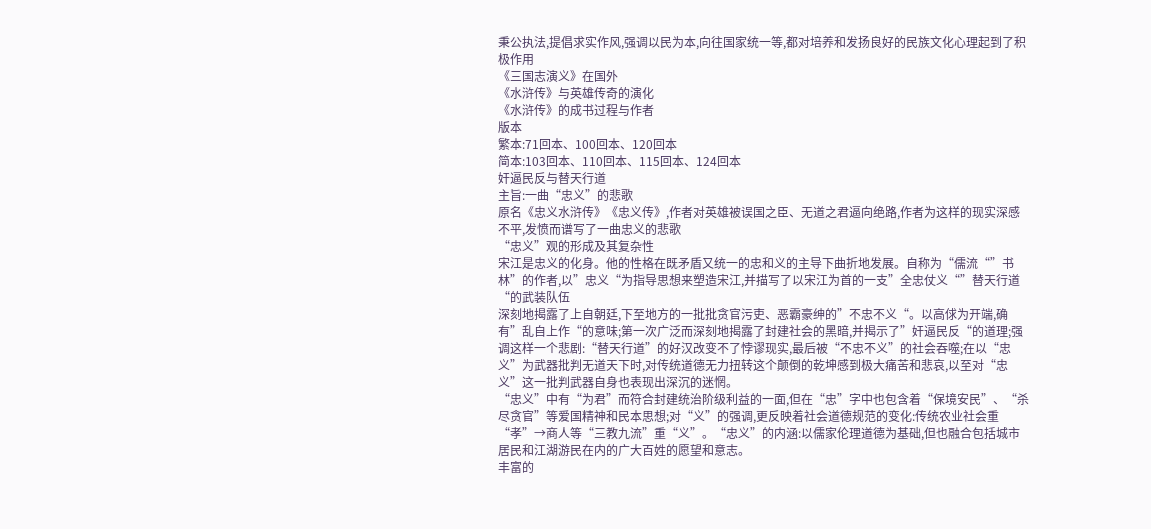秉公执法,提倡求实作风,强调以民为本,向往国家统一等,都对培养和发扬良好的民族文化心理起到了积极作用
《三国志演义》在国外
《水浒传》与英雄传奇的演化
《水浒传》的成书过程与作者
版本
繁本:71回本、100回本、120回本
简本:103回本、110回本、115回本、124回本
奸逼民反与替天行道
主旨:一曲“忠义”的悲歌
原名《忠义水浒传》《忠义传》,作者对英雄被误国之臣、无道之君逼向绝路,作者为这样的现实深感不平,发愤而谱写了一曲忠义的悲歌
“忠义”观的形成及其复杂性
宋江是忠义的化身。他的性格在既矛盾又统一的忠和义的主导下曲折地发展。自称为“儒流“”书林”的作者,以”忠义“为指导思想来塑造宋江,并描写了以宋江为首的一支”全忠仗义“”替天行道“的武装队伍
深刻地揭露了上自朝廷,下至地方的一批批贪官污吏、恶霸豪绅的”不忠不义“。以高俅为开端,确有”乱自上作“的意味;第一次广泛而深刻地揭露了封建社会的黑暗,并揭示了”奸逼民反“的道理;强调这样一个悲剧:“替天行道”的好汉改变不了悖谬现实,最后被“不忠不义”的社会吞噬;在以“忠义”为武器批判无道天下时,对传统道德无力扭转这个颠倒的乾坤感到极大痛苦和悲哀,以至对“忠义”这一批判武器自身也表现出深沉的迷惘。
“忠义”中有“为君”而符合封建统治阶级利益的一面,但在“忠”字中也包含着“保境安民”、“杀尽贪官”等爱国精神和民本思想;对“义”的强调,更反映着社会道德规范的变化:传统农业社会重“孝”→商人等“三教九流”重“义”。“忠义”的内涵:以儒家伦理道德为基础,但也融合包括城市居民和江湖游民在内的广大百姓的愿望和意志。
丰富的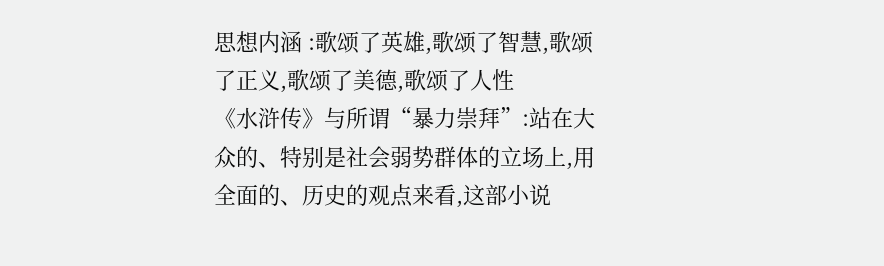思想内涵 :歌颂了英雄,歌颂了智慧,歌颂了正义,歌颂了美德,歌颂了人性
《水浒传》与所谓“暴力崇拜”:站在大众的、特别是社会弱势群体的立场上,用全面的、历史的观点来看,这部小说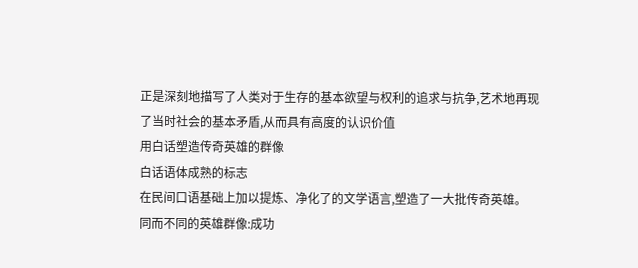正是深刻地描写了人类对于生存的基本欲望与权利的追求与抗争,艺术地再现了当时社会的基本矛盾,从而具有高度的认识价值
用白话塑造传奇英雄的群像
白话语体成熟的标志
在民间口语基础上加以提炼、净化了的文学语言,塑造了一大批传奇英雄。
同而不同的英雄群像:成功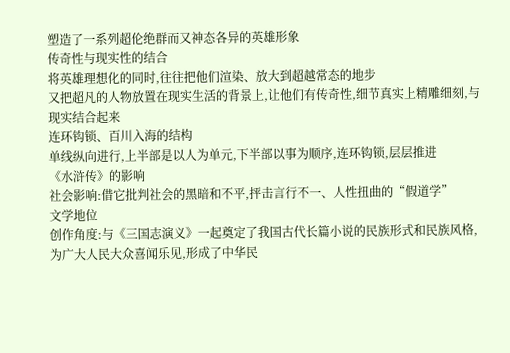塑造了一系列超伦绝群而又神态各异的英雄形象
传奇性与现实性的结合
将英雄理想化的同时,往往把他们渲染、放大到超越常态的地步
又把超凡的人物放置在现实生活的背景上,让他们有传奇性,细节真实上精雕细刻,与现实结合起来
连环钩锁、百川入海的结构
单线纵向进行,上半部是以人为单元,下半部以事为顺序,连环钩锁,层层推进
《水浒传》的影响
社会影响:借它批判社会的黑暗和不平,抨击言行不一、人性扭曲的“假道学”
文学地位
创作角度:与《三国志演义》一起奠定了我国古代长篇小说的民族形式和民族风格,为广大人民大众喜闻乐见,形成了中华民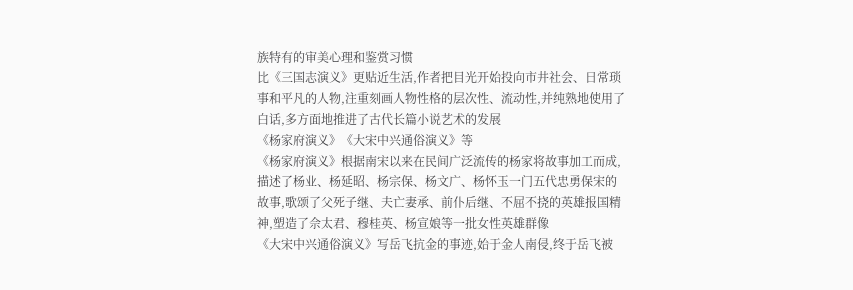族特有的审美心理和鉴赏习惯
比《三国志演义》更贴近生活,作者把目光开始投向市井社会、日常琐事和平凡的人物,注重刻画人物性格的层次性、流动性,并纯熟地使用了白话,多方面地推进了古代长篇小说艺术的发展
《杨家府演义》《大宋中兴通俗演义》等
《杨家府演义》根据南宋以来在民间广泛流传的杨家将故事加工而成,描述了杨业、杨延昭、杨宗保、杨文广、杨怀玉一门五代忠勇保宋的故事,歌颂了父死子继、夫亡妻承、前仆后继、不屈不挠的英雄报国精神,塑造了佘太君、穆桂英、杨宣娘等一批女性英雄群像
《大宋中兴通俗演义》写岳飞抗金的事迹,始于金人南侵,终于岳飞被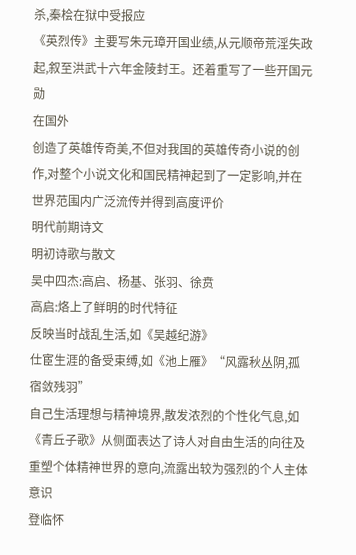杀,秦桧在狱中受报应
《英烈传》主要写朱元璋开国业绩,从元顺帝荒淫失政起,叙至洪武十六年金陵封王。还着重写了一些开国元勋
在国外
创造了英雄传奇美,不但对我国的英雄传奇小说的创作,对整个小说文化和国民精神起到了一定影响,并在世界范围内广泛流传并得到高度评价
明代前期诗文
明初诗歌与散文
吴中四杰:高启、杨基、张羽、徐贲
高启:烙上了鲜明的时代特征
反映当时战乱生活,如《吴越纪游》
仕宦生涯的备受束缚,如《池上雁》“风露秋丛阴,孤宿敛残羽”
自己生活理想与精神境界,散发浓烈的个性化气息,如《青丘子歌》从侧面表达了诗人对自由生活的向往及重塑个体精神世界的意向,流露出较为强烈的个人主体意识
登临怀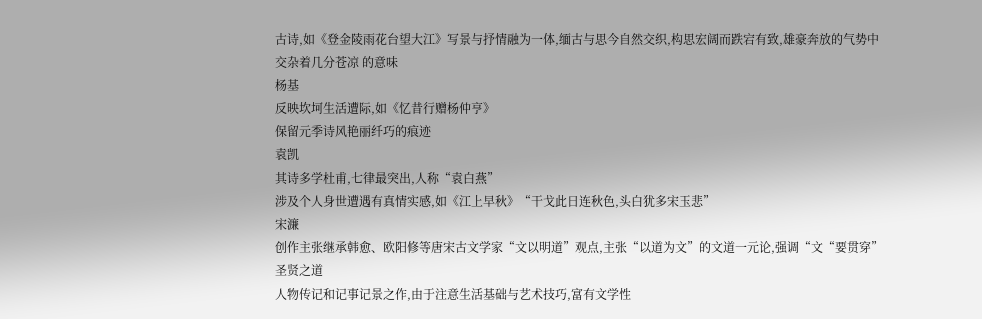古诗,如《登金陵雨花台望大江》写景与抒情融为一体,缅古与思今自然交织,构思宏阔而跌宕有致,雄豪奔放的气势中交杂着几分苍凉 的意味
杨基
反映坎坷生活遭际,如《忆昔行赠杨仲亨》
保留元季诗风艳丽纤巧的痕迹
袁凯
其诗多学杜甫,七律最突出,人称“袁白燕”
涉及个人身世遭遇有真情实感,如《江上早秋》“干戈此日连秋色,头白犹多宋玉悲”
宋濂
创作主张继承韩愈、欧阳修等唐宋古文学家“文以明道”观点,主张“以道为文”的文道一元论,强调“文“要贯穿”圣贤之道
人物传记和记事记景之作,由于注意生活基础与艺术技巧,富有文学性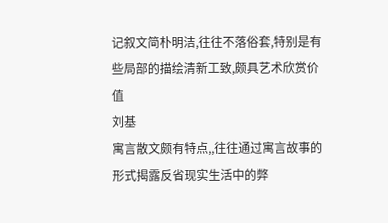记叙文简朴明洁,往往不落俗套,特别是有些局部的描绘清新工致,颇具艺术欣赏价值
刘基
寓言散文颇有特点,,往往通过寓言故事的形式揭露反省现实生活中的弊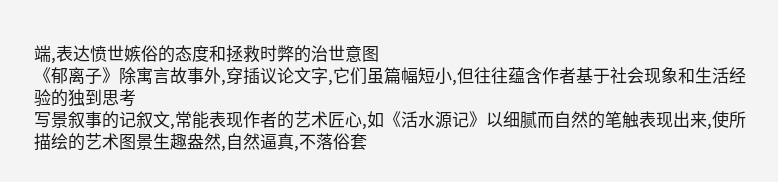端,表达愤世嫉俗的态度和拯救时弊的治世意图
《郁离子》除寓言故事外,穿插议论文字,它们虽篇幅短小,但往往蕴含作者基于社会现象和生活经验的独到思考
写景叙事的记叙文,常能表现作者的艺术匠心,如《活水源记》以细腻而自然的笔触表现出来,使所描绘的艺术图景生趣盎然,自然逼真,不落俗套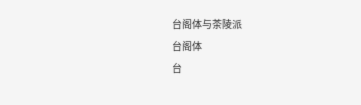台阁体与茶陵派
台阁体
台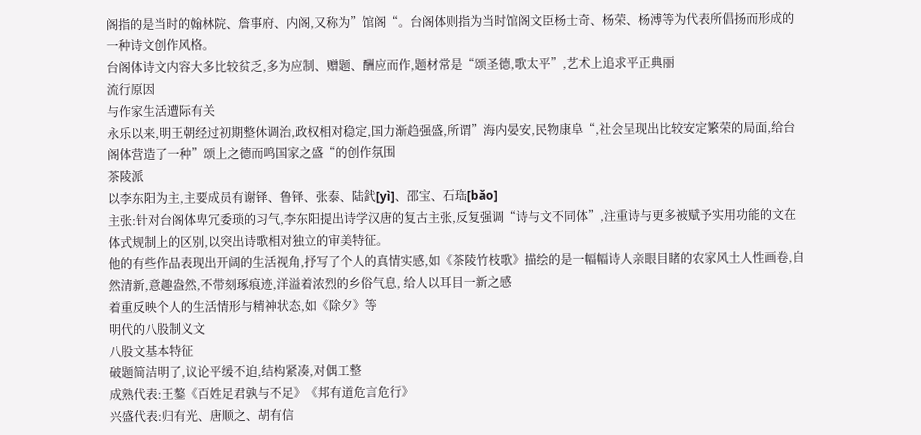阁指的是当时的翰林院、詹事府、内阁,又称为”馆阁“。台阁体则指为当时馆阁文臣杨士奇、杨荣、杨溥等为代表所倡扬而形成的一种诗文创作风格。
台阁体诗文内容大多比较贫乏,多为应制、赠题、酬应而作,题材常是“颂圣德,歌太平”,艺术上追求平正典丽
流行原因
与作家生活遭际有关
永乐以来,明王朝经过初期整休调治,政权相对稳定,国力渐趋强盛,所谓”海内晏安,民物康阜“,社会呈现出比较安定繁荣的局面,给台阁体营造了一种”颂上之德而鸣国家之盛“的创作氛围
茶陵派
以李东阳为主,主要成员有谢铎、鲁铎、张泰、陆釴[yì]、邵宝、石珤[bǎo]
主张:针对台阁体卑冗委琐的习气,李东阳提出诗学汉唐的复古主张,反复强调“诗与文不同体”,注重诗与更多被赋予实用功能的文在体式规制上的区别,以突出诗歌相对独立的审美特征。
他的有些作品表现出开阔的生活视角,抒写了个人的真情实感,如《茶陵竹枝歌》描绘的是一幅幅诗人亲眼目睹的农家风土人性画卷,自然清新,意趣盎然,不带刻琢痕迹,洋溢着浓烈的乡俗气息, 给人以耳目一新之感
着重反映个人的生活情形与精神状态,如《除夕》等
明代的八股制义文
八股文基本特征
破题简洁明了,议论平缓不迫,结构紧凑,对偶工整
成熟代表:王鏊《百姓足君孰与不足》《邦有道危言危行》
兴盛代表:归有光、唐顺之、胡有信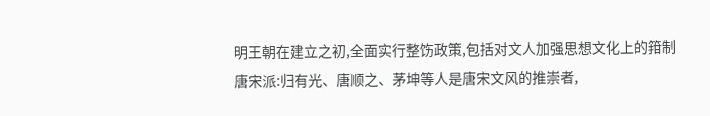明王朝在建立之初,全面实行整饬政策,包括对文人加强思想文化上的箝制
唐宋派:归有光、唐顺之、茅坤等人是唐宋文风的推崇者,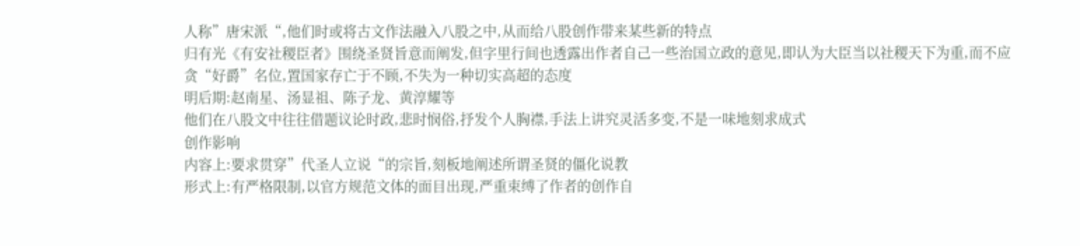人称”唐宋派“,他们时或将古文作法融入八股之中,从而给八股创作带来某些新的特点
归有光《有安社稷臣者》围绕圣贤旨意而阐发,但字里行间也透露出作者自己一些治国立政的意见,即认为大臣当以社稷天下为重,而不应贪“好爵”名位,置国家存亡于不顾,不失为一种切实高超的态度
明后期:赵南星、汤显祖、陈子龙、黄淳耀等
他们在八股文中往往借题议论时政,悲时悯俗,抒发个人胸襟,手法上讲究灵活多变,不是一味地刻求成式
创作影响
内容上:要求贯穿”代圣人立说“的宗旨,刻板地阐述所谓圣贤的僵化说教
形式上:有严格限制,以官方规范文体的面目出现,严重束缚了作者的创作自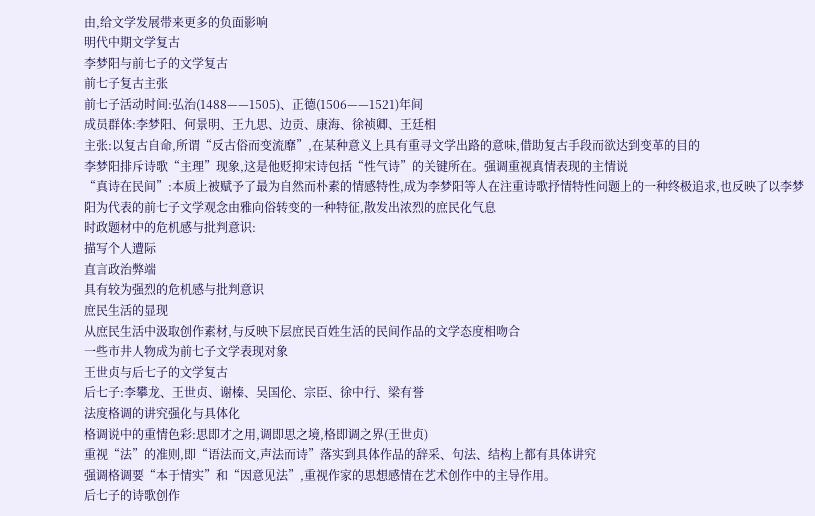由,给文学发展带来更多的负面影响
明代中期文学复古
李梦阳与前七子的文学复古
前七子复古主张
前七子活动时间:弘治(1488——1505)、正德(1506——1521)年间
成员群体:李梦阳、何景明、王九思、边贡、康海、徐祯卿、王廷相
主张:以复古自命,所谓“反古俗而变流靡”,在某种意义上具有重寻文学出路的意味,借助复古手段而欲达到变革的目的
李梦阳排斥诗歌“主理”现象,这是他贬抑宋诗包括“性气诗”的关键所在。强调重视真情表现的主情说
“真诗在民间”:本质上被赋予了最为自然而朴素的情感特性,成为李梦阳等人在注重诗歌抒情特性问题上的一种终极追求,也反映了以李梦阳为代表的前七子文学观念由雅向俗转变的一种特征,散发出浓烈的庶民化气息
时政题材中的危机感与批判意识:
描写个人遭际
直言政治弊端
具有较为强烈的危机感与批判意识
庶民生活的显现
从庶民生活中汲取创作素材,与反映下层庶民百姓生活的民间作品的文学态度相吻合
一些市井人物成为前七子文学表现对象
王世贞与后七子的文学复古
后七子:李攀龙、王世贞、谢榛、吴国伦、宗臣、徐中行、梁有誉
法度格调的讲究强化与具体化
格调说中的重情色彩:思即才之用,调即思之境,格即调之界(王世贞)
重视“法”的准则,即“语法而文,声法而诗”落实到具体作品的辞采、句法、结构上都有具体讲究
强调格调要“本于情实”和“因意见法”,重视作家的思想感情在艺术创作中的主导作用。
后七子的诗歌创作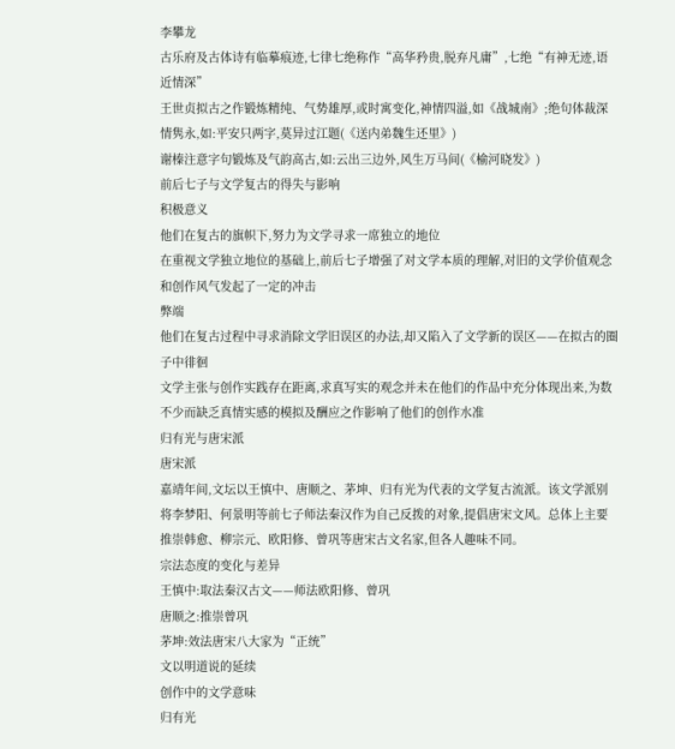李攀龙
古乐府及古体诗有临摹痕迹,七律七绝称作“高华矜贵,脱弃凡庸”,七绝“有神无迹,语近情深”
王世贞拟古之作锻炼精纯、气势雄厚,或时寓变化,神情四溢,如《战城南》;绝句体裁深情隽永,如:平安只两字,莫异过江题(《送内弟魏生还里》)
谢榛注意字句锻炼及气韵高古,如:云出三边外,风生万马间(《榆河晓发》)
前后七子与文学复古的得失与影响
积极意义
他们在复古的旗帜下,努力为文学寻求一席独立的地位
在重视文学独立地位的基础上,前后七子增强了对文学本质的理解,对旧的文学价值观念和创作风气发起了一定的冲击
弊端
他们在复古过程中寻求消除文学旧误区的办法,却又陷入了文学新的误区——在拟古的圈子中徘徊
文学主张与创作实践存在距离,求真写实的观念并未在他们的作品中充分体现出来,为数不少而缺乏真情实感的模拟及酬应之作影响了他们的创作水准
归有光与唐宋派
唐宋派
嘉靖年间,文坛以王慎中、唐顺之、茅坤、归有光为代表的文学复古流派。该文学派别将李梦阳、何景明等前七子师法秦汉作为自己反拨的对象,提倡唐宋文风。总体上主要推崇韩愈、柳宗元、欧阳修、曾巩等唐宋古文名家,但各人趣味不同。
宗法态度的变化与差异
王慎中:取法秦汉古文——师法欧阳修、曾巩
唐顺之:推崇曾巩
茅坤:效法唐宋八大家为“正统”
文以明道说的延续
创作中的文学意味
归有光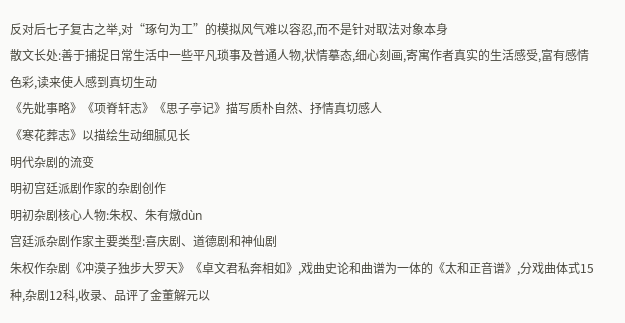反对后七子复古之举,对“琢句为工”的模拟风气难以容忍,而不是针对取法对象本身
散文长处:善于捕捉日常生活中一些平凡琐事及普通人物,状情摹态,细心刻画,寄寓作者真实的生活感受,富有感情色彩,读来使人感到真切生动
《先妣事略》《项脊轩志》《思子亭记》描写质朴自然、抒情真切感人
《寒花葬志》以描绘生动细腻见长
明代杂剧的流变
明初宫廷派剧作家的杂剧创作
明初杂剧核心人物:朱权、朱有燉dùn
宫廷派杂剧作家主要类型:喜庆剧、道德剧和神仙剧
朱权作杂剧《冲漠子独步大罗天》《卓文君私奔相如》,戏曲史论和曲谱为一体的《太和正音谱》,分戏曲体式15种,杂剧12科,收录、品评了金董解元以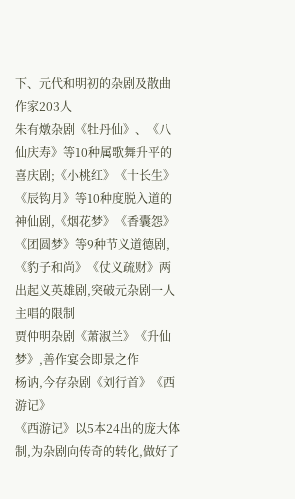下、元代和明初的杂剧及散曲作家203人
朱有燉杂剧《牡丹仙》、《八仙庆寿》等10种属歌舞升平的喜庆剧;《小桃红》《十长生》《辰钩月》等10种度脱入道的神仙剧,《烟花梦》《香囊怨》《团圆梦》等9种节义道德剧,《豹子和尚》《仗义疏财》两出起义英雄剧,突破元杂剧一人主唱的限制
贾仲明杂剧《萧淑兰》《升仙梦》,善作宴会即景之作
杨讷,今存杂剧《刘行首》《西游记》
《西游记》以5本24出的庞大体制,为杂剧向传奇的转化,做好了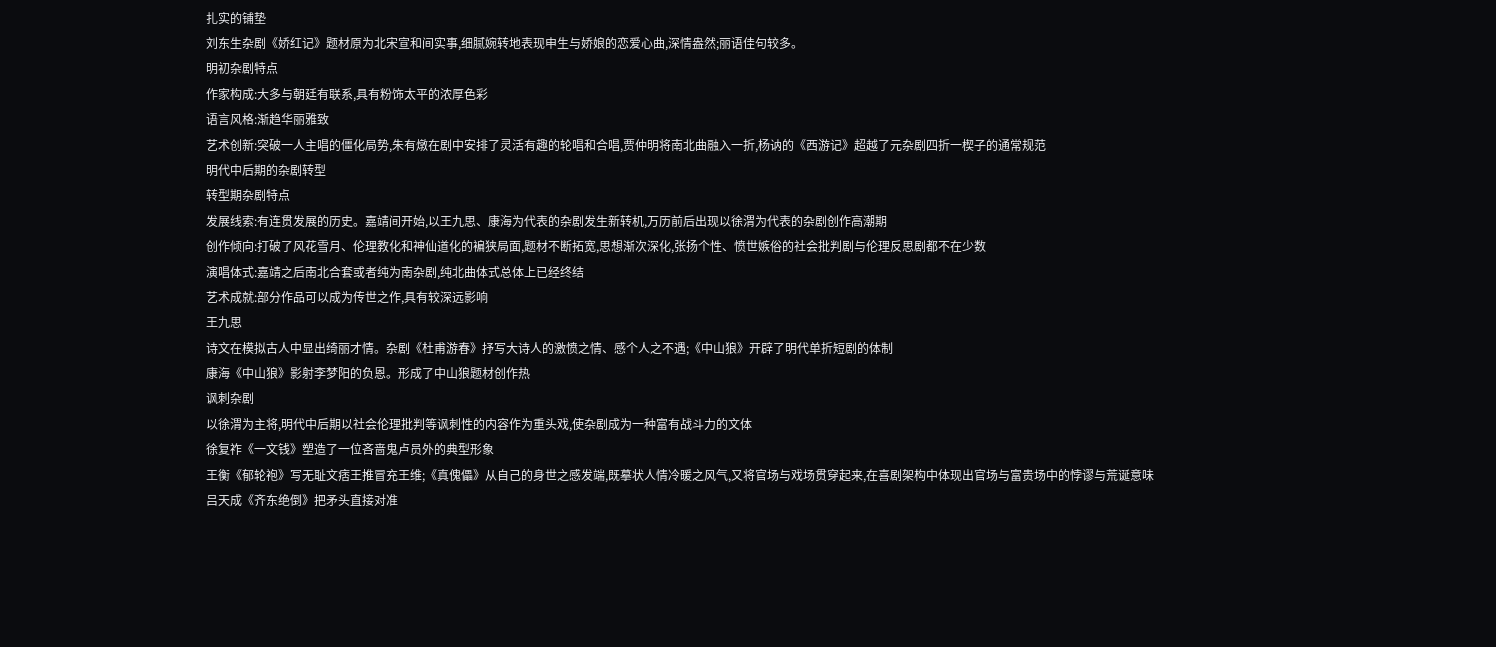扎实的铺垫
刘东生杂剧《娇红记》题材原为北宋宣和间实事,细腻婉转地表现申生与娇娘的恋爱心曲,深情盎然;丽语佳句较多。
明初杂剧特点
作家构成:大多与朝廷有联系,具有粉饰太平的浓厚色彩
语言风格:渐趋华丽雅致
艺术创新:突破一人主唱的僵化局势,朱有燉在剧中安排了灵活有趣的轮唱和合唱,贾仲明将南北曲融入一折,杨讷的《西游记》超越了元杂剧四折一楔子的通常规范
明代中后期的杂剧转型
转型期杂剧特点
发展线索:有连贯发展的历史。嘉靖间开始,以王九思、康海为代表的杂剧发生新转机,万历前后出现以徐渭为代表的杂剧创作高潮期
创作倾向:打破了风花雪月、伦理教化和神仙道化的褊狭局面,题材不断拓宽,思想渐次深化,张扬个性、愤世嫉俗的社会批判剧与伦理反思剧都不在少数
演唱体式:嘉靖之后南北合套或者纯为南杂剧,纯北曲体式总体上已经终结
艺术成就:部分作品可以成为传世之作,具有较深远影响
王九思
诗文在模拟古人中显出绮丽才情。杂剧《杜甫游春》抒写大诗人的激愤之情、感个人之不遇;《中山狼》开辟了明代单折短剧的体制
康海《中山狼》影射李梦阳的负恩。形成了中山狼题材创作热
讽刺杂剧
以徐渭为主将,明代中后期以社会伦理批判等讽刺性的内容作为重头戏,使杂剧成为一种富有战斗力的文体
徐复祚《一文钱》塑造了一位吝啬鬼卢员外的典型形象
王衡《郁轮袍》写无耻文痞王推冒充王维;《真傀儡》从自己的身世之感发端,既摹状人情冷暖之风气,又将官场与戏场贯穿起来,在喜剧架构中体现出官场与富贵场中的悖谬与荒诞意味
吕天成《齐东绝倒》把矛头直接对准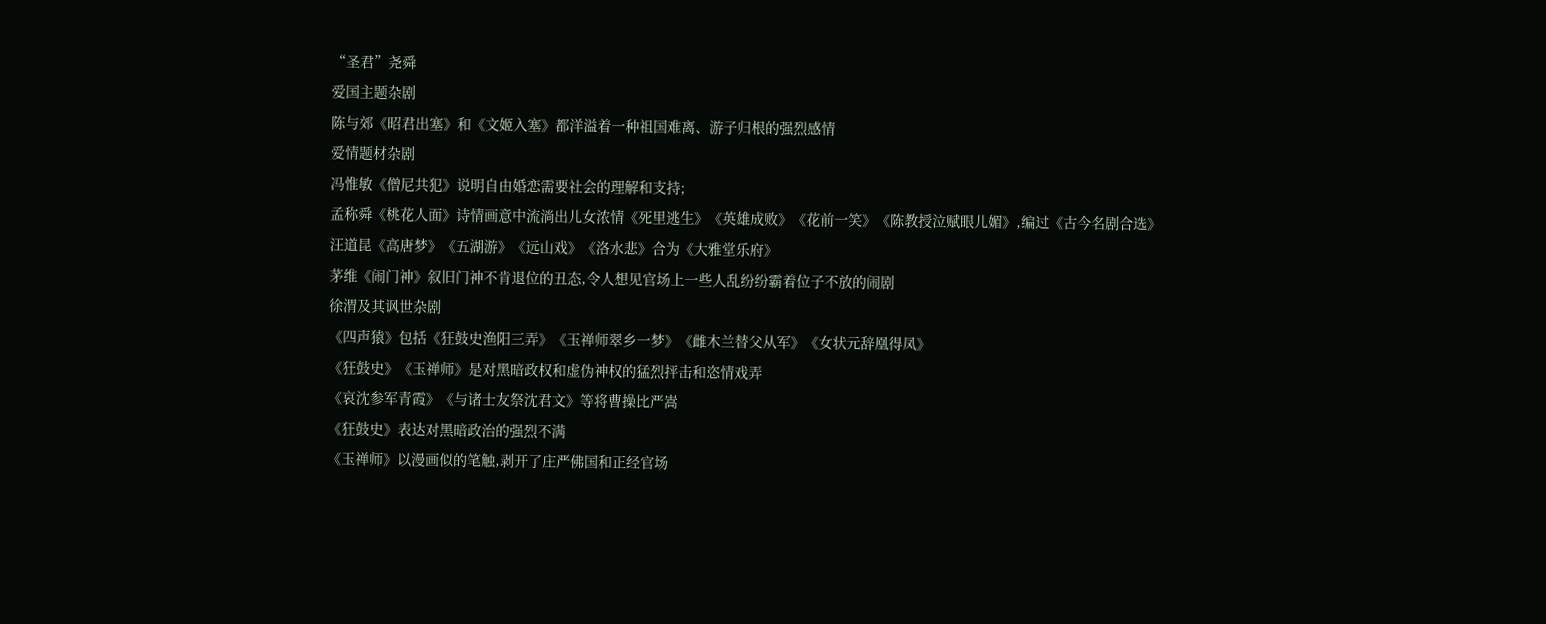“圣君”尧舜
爱国主题杂剧
陈与郊《昭君出塞》和《文姬入塞》都洋溢着一种祖国难离、游子归根的强烈感情
爱情题材杂剧
冯惟敏《僧尼共犯》说明自由婚恋需要社会的理解和支持;
孟称舜《桃花人面》诗情画意中流淌出儿女浓情《死里逃生》《英雄成败》《花前一笑》《陈教授泣赋眼儿媚》,编过《古今名剧合选》
汪道昆《高唐梦》《五湖游》《远山戏》《洛水悲》合为《大雅堂乐府》
茅维《闹门神》叙旧门神不肯退位的丑态,令人想见官场上一些人乱纷纷霸着位子不放的闹剧
徐渭及其讽世杂剧
《四声猿》包括《狂鼓史渔阳三弄》《玉禅师翠乡一梦》《雌木兰替父从军》《女状元辞凰得凤》
《狂鼓史》《玉禅师》是对黑暗政权和虚伪神权的猛烈抨击和恣情戏弄
《哀沈参军青霞》《与诸士友祭沈君文》等将曹操比严嵩
《狂鼓史》表达对黑暗政治的强烈不满
《玉禅师》以漫画似的笔触,剥开了庄严佛国和正经官场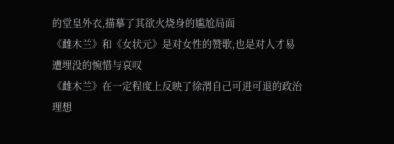的堂皇外衣,描摹了其欲火烧身的尴尬局面
《雌木兰》和《女状元》是对女性的赞歌,也是对人才易遭埋没的惋惜与哀叹
《雌木兰》在一定程度上反映了徐渭自己可进可退的政治理想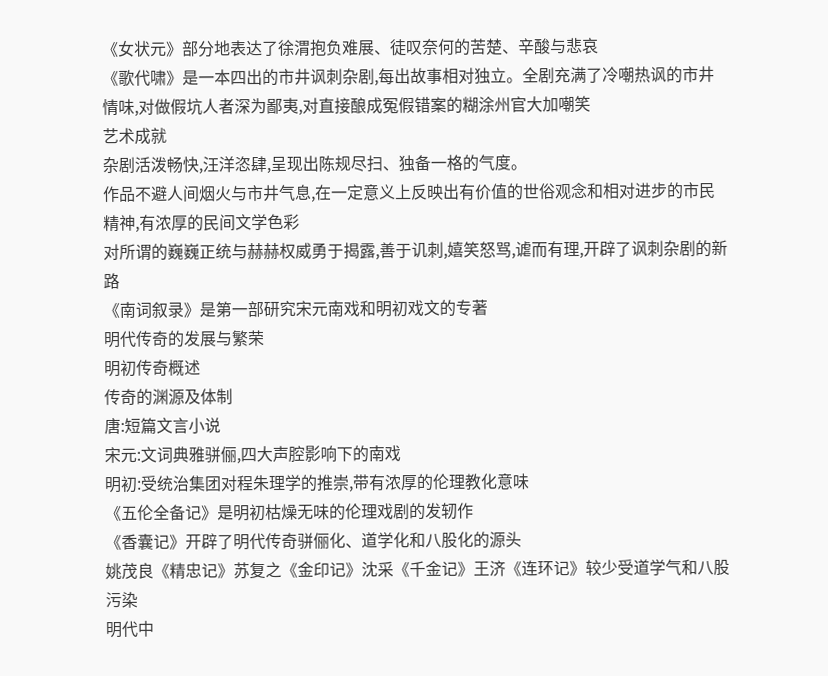《女状元》部分地表达了徐渭抱负难展、徒叹奈何的苦楚、辛酸与悲哀
《歌代啸》是一本四出的市井讽刺杂剧,每出故事相对独立。全剧充满了冷嘲热讽的市井情味,对做假坑人者深为鄙夷,对直接酿成冤假错案的糊涂州官大加嘲笑
艺术成就
杂剧活泼畅快,汪洋恣肆,呈现出陈规尽扫、独备一格的气度。
作品不避人间烟火与市井气息,在一定意义上反映出有价值的世俗观念和相对进步的市民精神,有浓厚的民间文学色彩
对所谓的巍巍正统与赫赫权威勇于揭露,善于讥刺,嬉笑怒骂,谑而有理,开辟了讽刺杂剧的新路
《南词叙录》是第一部研究宋元南戏和明初戏文的专著
明代传奇的发展与繁荣
明初传奇概述
传奇的渊源及体制
唐:短篇文言小说
宋元:文词典雅骈俪,四大声腔影响下的南戏
明初:受统治集团对程朱理学的推崇,带有浓厚的伦理教化意味
《五伦全备记》是明初枯燥无味的伦理戏剧的发轫作
《香囊记》开辟了明代传奇骈俪化、道学化和八股化的源头
姚茂良《精忠记》苏复之《金印记》沈采《千金记》王济《连环记》较少受道学气和八股污染
明代中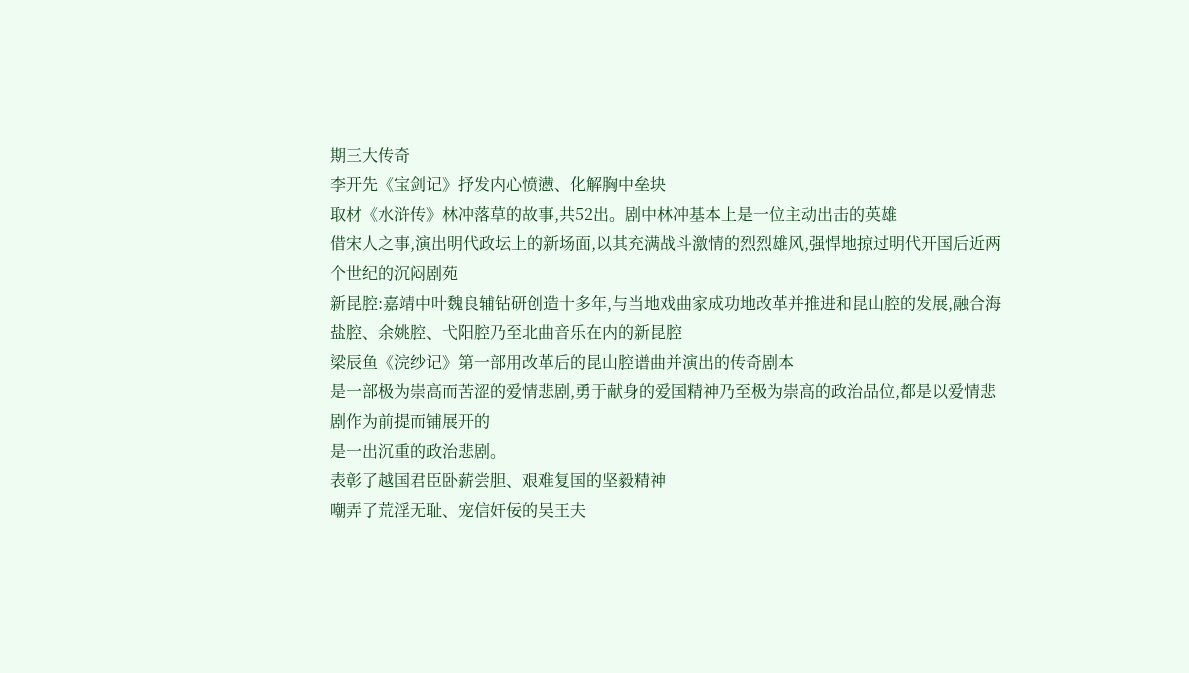期三大传奇
李开先《宝剑记》抒发内心愤懑、化解胸中垒块
取材《水浒传》林冲落草的故事,共52出。剧中林冲基本上是一位主动出击的英雄
借宋人之事,演出明代政坛上的新场面,以其充满战斗激情的烈烈雄风,强悍地掠过明代开国后近两个世纪的沉闷剧苑
新昆腔:嘉靖中叶魏良辅钻研创造十多年,与当地戏曲家成功地改革并推进和昆山腔的发展,融合海盐腔、余姚腔、弋阳腔乃至北曲音乐在内的新昆腔
梁辰鱼《浣纱记》第一部用改革后的昆山腔谱曲并演出的传奇剧本
是一部极为崇高而苦涩的爱情悲剧,勇于献身的爱国精神乃至极为崇高的政治品位,都是以爱情悲剧作为前提而铺展开的
是一出沉重的政治悲剧。
表彰了越国君臣卧薪尝胆、艰难复国的坚毅精神
嘲弄了荒淫无耻、宠信奸佞的吴王夫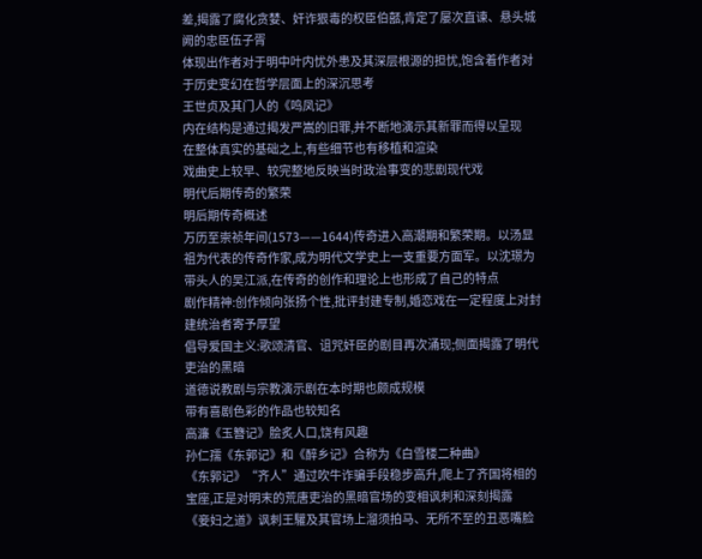差,揭露了腐化贪婪、奸诈狠毒的权臣伯嚭,肯定了屡次直谏、悬头城阙的忠臣伍子胥
体现出作者对于明中叶内忧外患及其深层根源的担忧,饱含着作者对于历史变幻在哲学层面上的深沉思考
王世贞及其门人的《鸣凤记》
内在结构是通过揭发严嵩的旧罪,并不断地演示其新罪而得以呈现
在整体真实的基础之上,有些细节也有移植和渲染
戏曲史上较早、较完整地反映当时政治事变的悲剧现代戏
明代后期传奇的繁荣
明后期传奇概述
万历至崇祯年间(1573——1644)传奇进入高潮期和繁荣期。以汤显祖为代表的传奇作家,成为明代文学史上一支重要方面军。以沈璟为带头人的吴江派,在传奇的创作和理论上也形成了自己的特点
剧作精神:创作倾向张扬个性,批评封建专制,婚恋戏在一定程度上对封建统治者寄予厚望
倡导爱国主义:歌颂清官、诅咒奸臣的剧目再次涌现;侧面揭露了明代吏治的黑暗
道德说教剧与宗教演示剧在本时期也颇成规模
带有喜剧色彩的作品也较知名
高濂《玉簪记》脍炙人口,饶有风趣
孙仁孺《东郭记》和《醉乡记》合称为《白雪楼二种曲》
《东郭记》“齐人”通过吹牛诈骗手段稳步高升,爬上了齐国将相的宝座,正是对明末的荒唐吏治的黑暗官场的变相讽刺和深刻揭露
《妾妇之道》讽刺王驩及其官场上溜须拍马、无所不至的丑恶嘴脸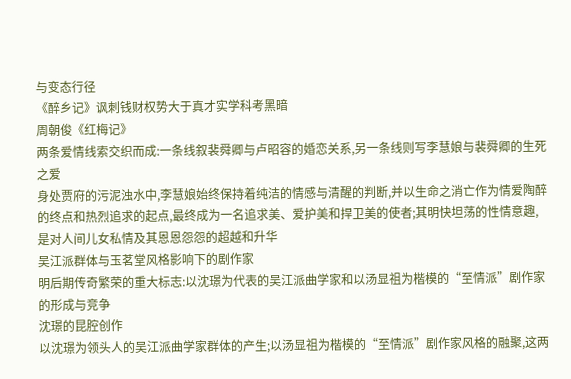与变态行径
《醉乡记》讽刺钱财权势大于真才实学科考黑暗
周朝俊《红梅记》
两条爱情线索交织而成:一条线叙裴舜卿与卢昭容的婚恋关系,另一条线则写李慧娘与裴舜卿的生死之爱
身处贾府的污泥浊水中,李慧娘始终保持着纯洁的情感与清醒的判断,并以生命之消亡作为情爱陶醉的终点和热烈追求的起点,最终成为一名追求美、爱护美和捍卫美的使者;其明快坦荡的性情意趣,是对人间儿女私情及其恩恩怨怨的超越和升华
吴江派群体与玉茗堂风格影响下的剧作家
明后期传奇繁荣的重大标志:以沈璟为代表的吴江派曲学家和以汤显祖为楷模的“至情派”剧作家的形成与竞争
沈璟的昆腔创作
以沈璟为领头人的吴江派曲学家群体的产生;以汤显祖为楷模的“至情派”剧作家风格的融聚,这两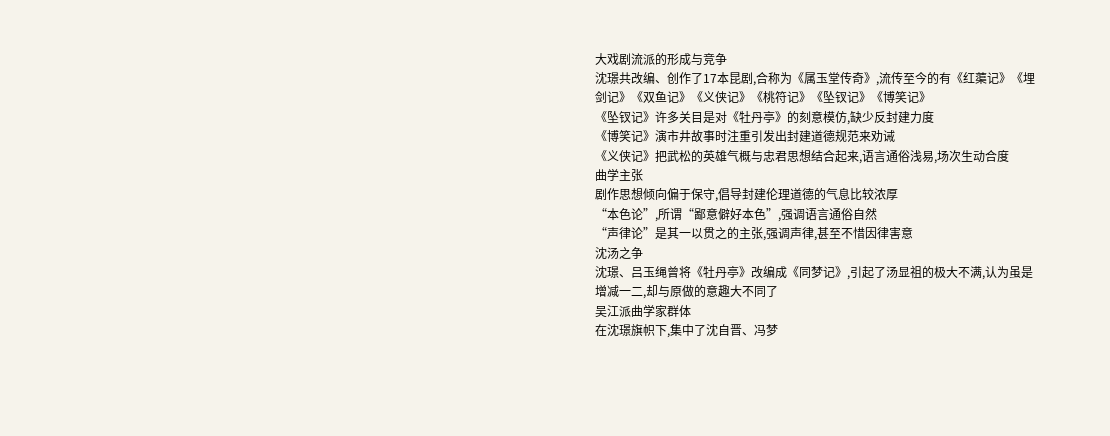大戏剧流派的形成与竞争
沈璟共改编、创作了17本昆剧,合称为《属玉堂传奇》,流传至今的有《红蕖记》《埋剑记》《双鱼记》《义侠记》《桃符记》《坠钗记》《博笑记》
《坠钗记》许多关目是对《牡丹亭》的刻意模仿,缺少反封建力度
《博笑记》演市井故事时注重引发出封建道德规范来劝诫
《义侠记》把武松的英雄气概与忠君思想结合起来,语言通俗浅易,场次生动合度
曲学主张
剧作思想倾向偏于保守,倡导封建伦理道德的气息比较浓厚
“本色论”,所谓“鄙意僻好本色”,强调语言通俗自然
“声律论”是其一以贯之的主张,强调声律,甚至不惜因律害意
沈汤之争
沈璟、吕玉绳曾将《牡丹亭》改编成《同梦记》,引起了汤显祖的极大不满,认为虽是增减一二,却与原做的意趣大不同了
吴江派曲学家群体
在沈璟旗帜下,集中了沈自晋、冯梦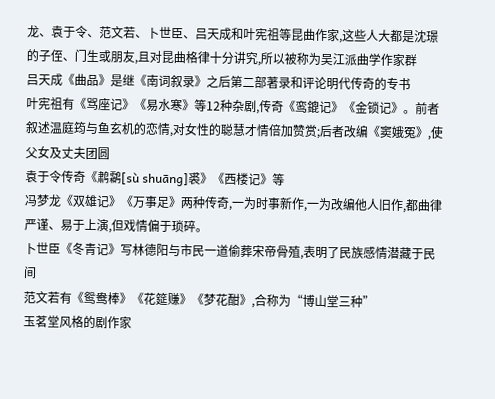龙、袁于令、范文若、卜世臣、吕天成和叶宪祖等昆曲作家,这些人大都是沈璟的子侄、门生或朋友,且对昆曲格律十分讲究,所以被称为吴江派曲学作家群
吕天成《曲品》是继《南词叙录》之后第二部著录和评论明代传奇的专书
叶宪祖有《骂座记》《易水寒》等12种杂剧,传奇《鸾鎞记》《金锁记》。前者叙述温庭筠与鱼玄机的恋情,对女性的聪慧才情倍加赞赏;后者改编《窦娥冤》,使父女及丈夫团圆
袁于令传奇《鹔鹴[sù shuāng]裘》《西楼记》等
冯梦龙《双雄记》《万事足》两种传奇,一为时事新作,一为改编他人旧作,都曲律严谨、易于上演,但戏情偏于琐碎。
卜世臣《冬青记》写林德阳与市民一道偷葬宋帝骨殖,表明了民族感情潜藏于民间
范文若有《鸳鸯棒》《花筵赚》《梦花酣》,合称为“博山堂三种”
玉茗堂风格的剧作家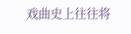戏曲史上往往将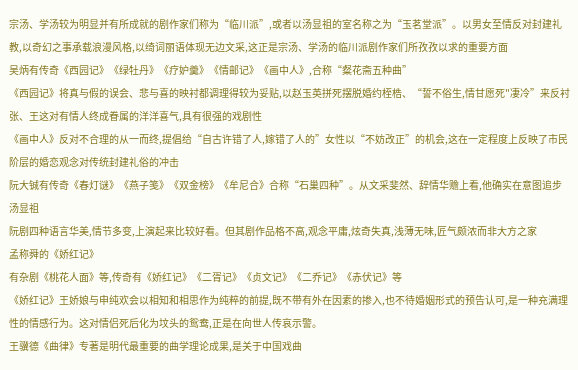宗汤、学汤较为明显并有所成就的剧作家们称为“临川派”,或者以汤显祖的室名称之为“玉茗堂派”。以男女至情反对封建礼教,以奇幻之事承载浪漫风格,以绮词丽语体现无边文采,这正是宗汤、学汤的临川派剧作家们所孜孜以求的重要方面
吴炳有传奇《西园记》《绿牡丹》《疗妒羹》《情邮记》《画中人》,合称“粲花斋五种曲”
《西园记》将真与假的误会、悲与喜的映衬都调理得较为妥贴,以赵玉英拼死摆脱婚约桎梏、“誓不俗生,情甘愿死"凄冷”来反衬张、王这对有情人终成眷属的洋洋喜气,具有很强的戏剧性
《画中人》反对不合理的从一而终,提倡给“自古许错了人,嫁错了人的”女性以“不妨改正”的机会,这在一定程度上反映了市民阶层的婚恋观念对传统封建礼俗的冲击
阮大铖有传奇《春灯谜》《燕子笺》《双金榜》《牟尼合》合称“石巢四种”。从文采斐然、辞情华赡上看,他确实在意图追步汤显祖
阮剧四种语言华美,情节多变,上演起来比较好看。但其剧作品格不高,观念平庸,炫奇失真,浅薄无味,匠气颇浓而非大方之家
孟称舜的《娇红记》
有杂剧《桃花人面》等,传奇有《娇红记》《二胥记》《贞文记》《二乔记》《赤伏记》等
《娇红记》王娇娘与申纯欢会以相知和相思作为纯粹的前提,既不带有外在因素的掺入,也不待婚姻形式的预告认可,是一种充满理性的情感行为。这对情侣死后化为坟头的鸳鸯,正是在向世人传哀示警。
王骥德《曲律》专著是明代最重要的曲学理论成果,是关于中国戏曲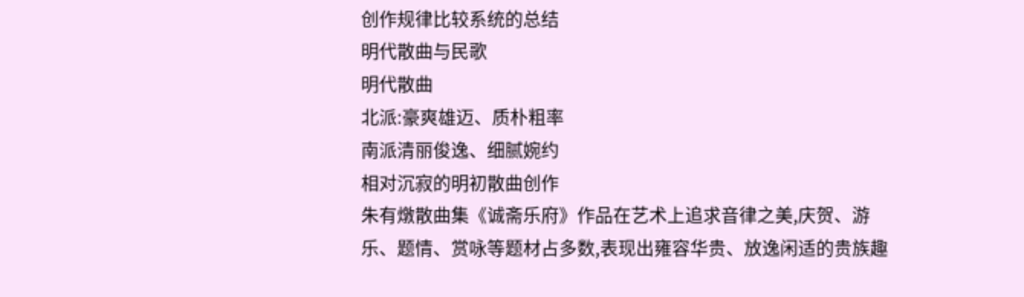创作规律比较系统的总结
明代散曲与民歌
明代散曲
北派:豪爽雄迈、质朴粗率
南派清丽俊逸、细腻婉约
相对沉寂的明初散曲创作
朱有燉散曲集《诚斋乐府》作品在艺术上追求音律之美,庆贺、游乐、题情、赏咏等题材占多数,表现出雍容华贵、放逸闲适的贵族趣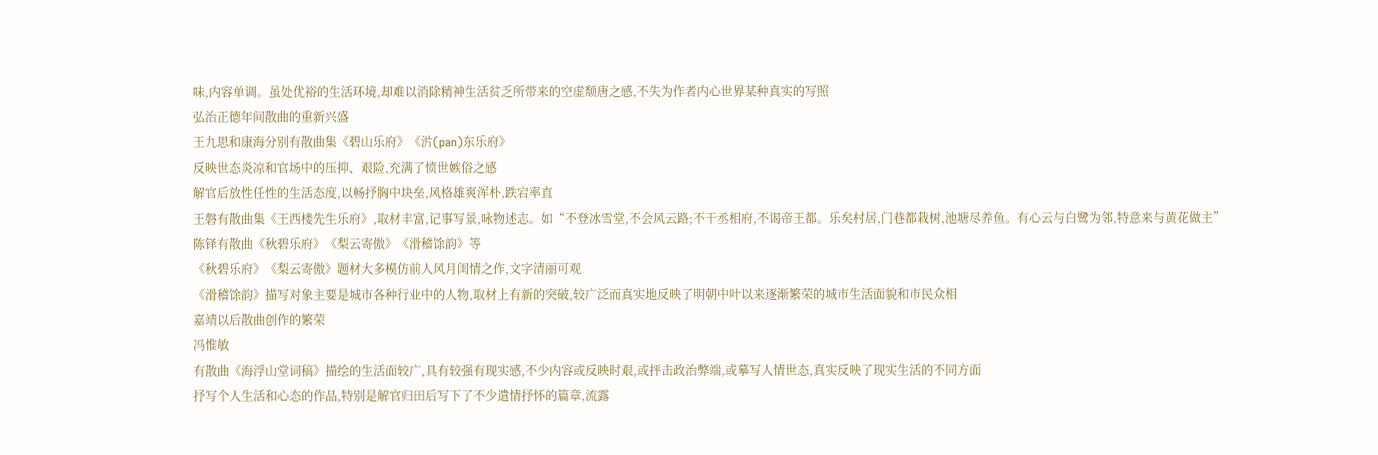味,内容单调。虽处优裕的生活环境,却难以消除精神生活贫乏所带来的空虚颓唐之感,不失为作者内心世界某种真实的写照
弘治正德年间散曲的重新兴盛
王九思和康海分别有散曲集《碧山乐府》《沜(pan)东乐府》
反映世态炎凉和官场中的压抑、艰险,充满了愤世嫉俗之感
解官后放性任性的生活态度,以畅抒胸中块垒,风格雄爽浑朴,跌宕率直
王磐有散曲集《王西楼先生乐府》,取材丰富,记事写景,咏物述志。如“不登冰雪堂,不会风云路;不干丞相府,不谒帝王都。乐矣村居,门巷都栽树,池塘尽养鱼。有心云与白鹭为邻,特意来与黄花做主”
陈铎有散曲《秋碧乐府》《梨云寄傲》《滑稽馀韵》等
《秋碧乐府》《梨云寄傲》题材大多模仿前人风月闺情之作,文字清丽可观
《滑稽馀韵》描写对象主要是城市各种行业中的人物,取材上有新的突破,较广泛而真实地反映了明朝中叶以来逐渐繁荣的城市生活面貌和市民众相
嘉靖以后散曲创作的繁荣
冯惟敏
有散曲《海浮山堂词稿》描绘的生活面较广,具有较强有现实感,不少内容或反映时艰,或抨击政治弊端,或摹写人情世态,真实反映了现实生活的不同方面
抒写个人生活和心态的作品,特别是解官归田后写下了不少遣情抒怀的篇章,流露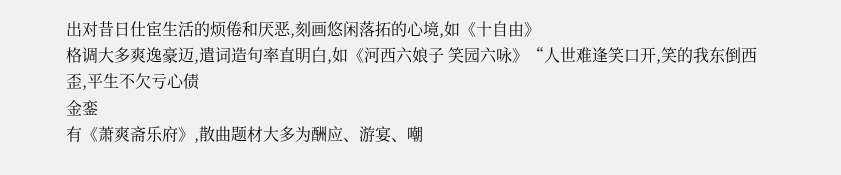出对昔日仕宦生活的烦倦和厌恶,刻画悠闲落拓的心境,如《十自由》
格调大多爽逸豪迈,遣词造句率直明白,如《河西六娘子 笑园六咏》“人世难逢笑口开,笑的我东倒西歪,平生不欠亏心债
金銮
有《萧爽斋乐府》,散曲题材大多为酬应、游宴、嘲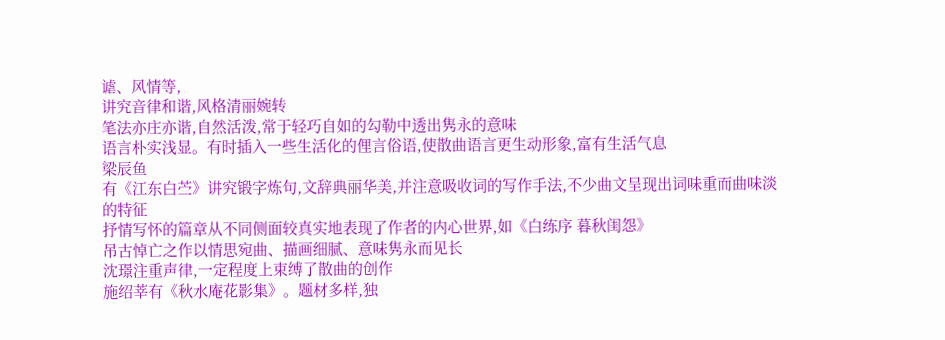谑、风情等,
讲究音律和谐,风格清丽婉转
笔法亦庄亦谐,自然活泼,常于轻巧自如的勾勒中透出隽永的意味
语言朴实浅显。有时插入一些生活化的俚言俗语,使散曲语言更生动形象,富有生活气息
梁辰鱼
有《江东白苎》讲究锻字炼句,文辞典丽华美,并注意吸收词的写作手法,不少曲文呈现出词味重而曲味淡的特征
抒情写怀的篇章从不同侧面较真实地表现了作者的内心世界,如《白练序 暮秋闺怨》
吊古悼亡之作以情思宛曲、描画细腻、意味隽永而见长
沈璟注重声律,一定程度上束缚了散曲的创作
施绍莘有《秋水庵花影集》。题材多样,独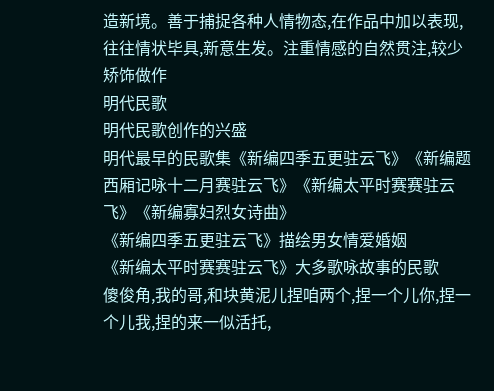造新境。善于捕捉各种人情物态,在作品中加以表现,往往情状毕具,新意生发。注重情感的自然贯注,较少矫饰做作
明代民歌
明代民歌创作的兴盛
明代最早的民歌集《新编四季五更驻云飞》《新编题西厢记咏十二月赛驻云飞》《新编太平时赛赛驻云飞》《新编寡妇烈女诗曲》
《新编四季五更驻云飞》描绘男女情爱婚姻
《新编太平时赛赛驻云飞》大多歌咏故事的民歌
傻俊角,我的哥,和块黄泥儿捏咱两个,捏一个儿你,捏一个儿我,捏的来一似活托,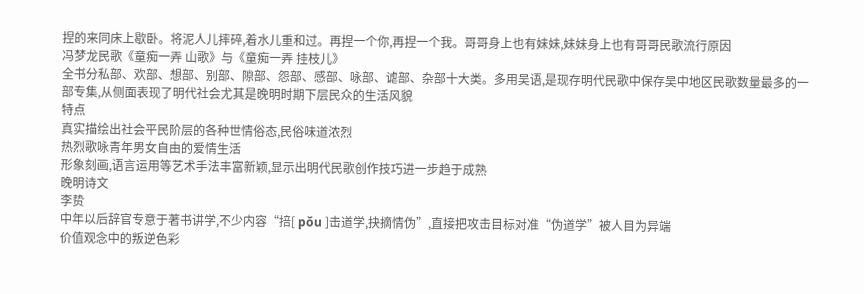捏的来同床上歇卧。将泥人儿摔碎,着水儿重和过。再捏一个你,再捏一个我。哥哥身上也有妹妹,妹妹身上也有哥哥民歌流行原因
冯梦龙民歌《童痴一弄 山歌》与《童痴一弄 挂枝儿》
全书分私部、欢部、想部、别部、隙部、怨部、感部、咏部、谑部、杂部十大类。多用吴语,是现存明代民歌中保存吴中地区民歌数量最多的一部专集,从侧面表现了明代社会尤其是晚明时期下层民众的生活风貌
特点
真实描绘出社会平民阶层的各种世情俗态,民俗味道浓烈
热烈歌咏青年男女自由的爱情生活
形象刻画,语言运用等艺术手法丰富新颖,显示出明代民歌创作技巧进一步趋于成熟
晚明诗文
李贽
中年以后辞官专意于著书讲学,不少内容“掊[ pǒu ]击道学,抉摘情伪”,直接把攻击目标对准“伪道学”被人目为异端
价值观念中的叛逆色彩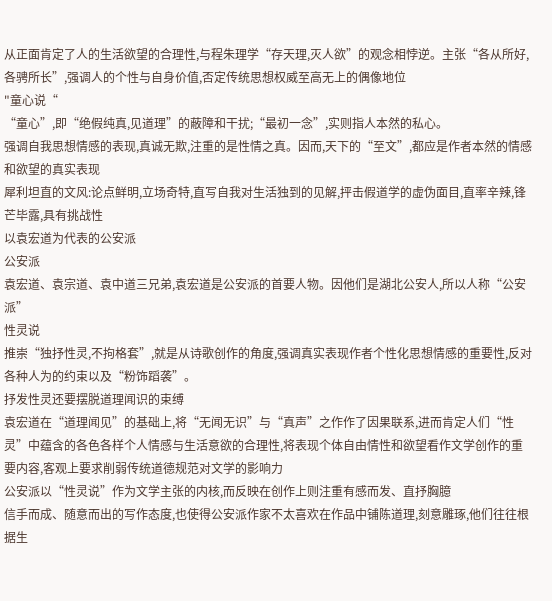从正面肯定了人的生活欲望的合理性,与程朱理学“存天理,灭人欲”的观念相悖逆。主张“各从所好,各骋所长”,强调人的个性与自身价值,否定传统思想权威至高无上的偶像地位
"童心说“
“童心”,即“绝假纯真,见道理”的蔽障和干扰;“最初一念”,实则指人本然的私心。
强调自我思想情感的表现,真诚无欺,注重的是性情之真。因而,天下的“至文”,都应是作者本然的情感和欲望的真实表现
犀利坦直的文风:论点鲜明,立场奇特,直写自我对生活独到的见解,抨击假道学的虚伪面目,直率辛辣,锋芒毕露,具有挑战性
以袁宏道为代表的公安派
公安派
袁宏道、袁宗道、袁中道三兄弟,袁宏道是公安派的首要人物。因他们是湖北公安人,所以人称“公安派”
性灵说
推崇“独抒性灵,不拘格套”,就是从诗歌创作的角度,强调真实表现作者个性化思想情感的重要性,反对各种人为的约束以及“粉饰蹈袭”。
抒发性灵还要摆脱道理闻识的束缚
袁宏道在“道理闻见”的基础上,将“无闻无识”与“真声”之作作了因果联系,进而肯定人们“性灵”中蕴含的各色各样个人情感与生活意欲的合理性,将表现个体自由情性和欲望看作文学创作的重要内容,客观上要求削弱传统道德规范对文学的影响力
公安派以“性灵说”作为文学主张的内核,而反映在创作上则注重有感而发、直抒胸臆
信手而成、随意而出的写作态度,也使得公安派作家不太喜欢在作品中铺陈道理,刻意雕琢,他们往往根据生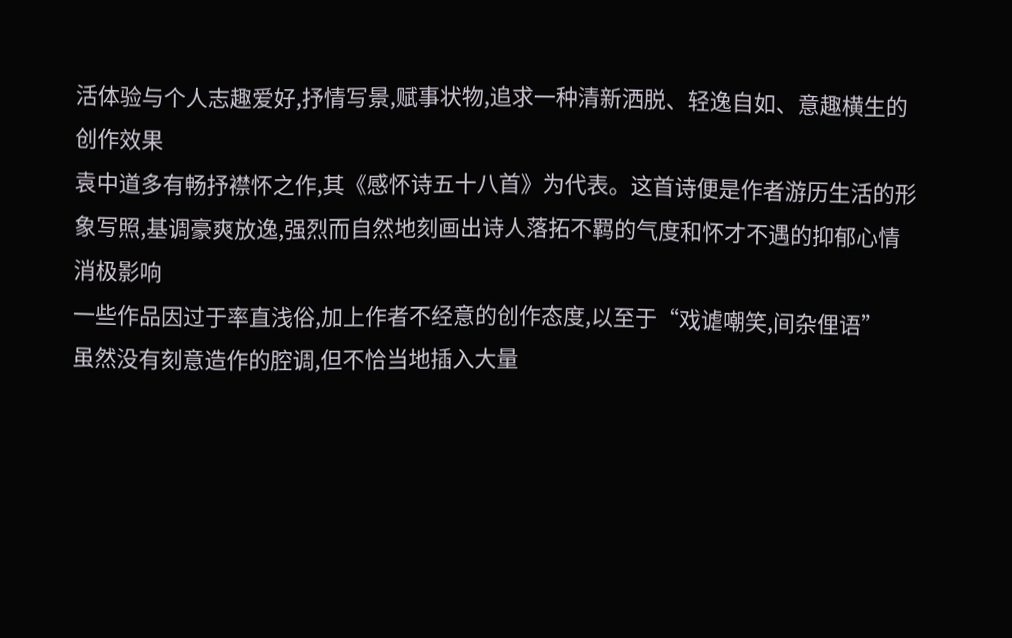活体验与个人志趣爱好,抒情写景,赋事状物,追求一种清新洒脱、轻逸自如、意趣横生的创作效果
袁中道多有畅抒襟怀之作,其《感怀诗五十八首》为代表。这首诗便是作者游历生活的形象写照,基调豪爽放逸,强烈而自然地刻画出诗人落拓不羁的气度和怀才不遇的抑郁心情
消极影响
一些作品因过于率直浅俗,加上作者不经意的创作态度,以至于“戏谑嘲笑,间杂俚语”
虽然没有刻意造作的腔调,但不恰当地插入大量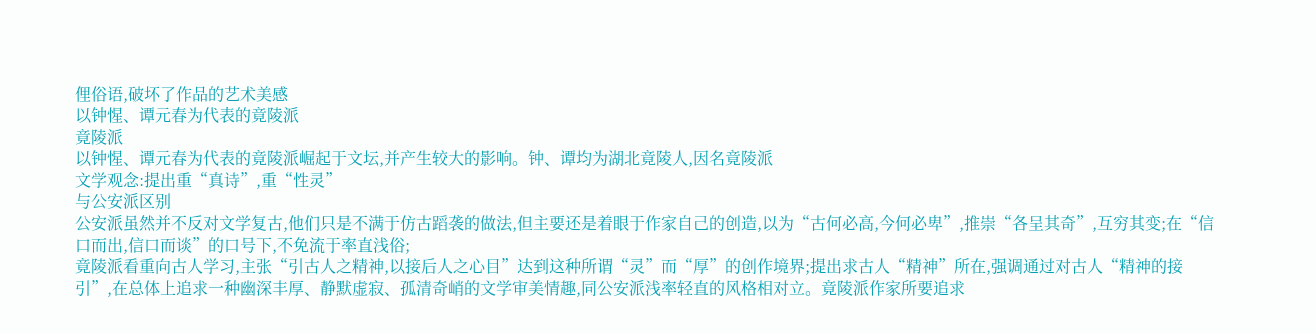俚俗语,破坏了作品的艺术美感
以钟惺、谭元春为代表的竟陵派
竟陵派
以钟惺、谭元春为代表的竟陵派崛起于文坛,并产生较大的影响。钟、谭均为湖北竟陵人,因名竟陵派
文学观念:提出重“真诗”,重“性灵”
与公安派区别
公安派虽然并不反对文学复古,他们只是不满于仿古蹈袭的做法,但主要还是着眼于作家自己的创造,以为“古何必高,今何必卑”,推崇“各呈其奇”,互穷其变;在“信口而出,信口而谈”的口号下,不免流于率直浅俗;
竟陵派看重向古人学习,主张“引古人之精神,以接后人之心目”达到这种所谓“灵”而“厚”的创作境界;提出求古人“精神”所在,强调通过对古人“精神的接引”,在总体上追求一种幽深丰厚、静默虚寂、孤清奇峭的文学审美情趣,同公安派浅率轻直的风格相对立。竟陵派作家所要追求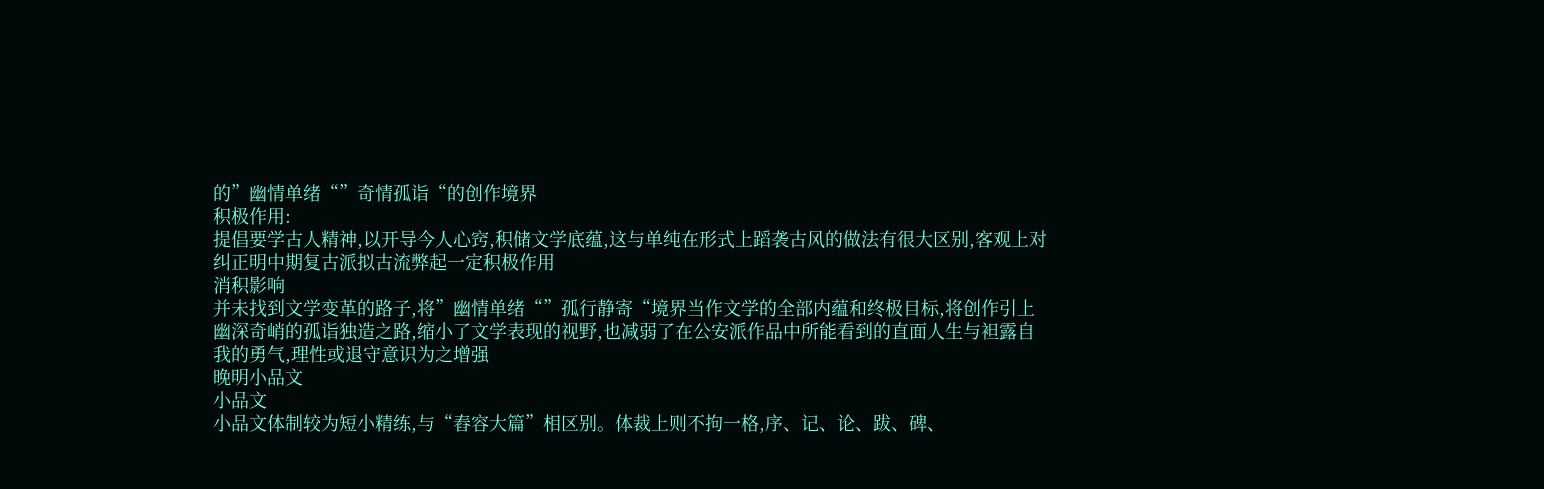的”幽情单绪“”奇情孤诣“的创作境界
积极作用:
提倡要学古人精神,以开导今人心窍,积储文学底蕴,这与单纯在形式上蹈袭古风的做法有很大区别,客观上对纠正明中期复古派拟古流弊起一定积极作用
消积影响
并未找到文学变革的路子,将”幽情单绪“”孤行静寄“境界当作文学的全部内蕴和终极目标,将创作引上幽深奇峭的孤诣独造之路,缩小了文学表现的视野,也减弱了在公安派作品中所能看到的直面人生与袒露自我的勇气,理性或退守意识为之增强
晚明小品文
小品文
小品文体制较为短小精练,与“舂容大篇”相区别。体裁上则不拘一格,序、记、论、跋、碑、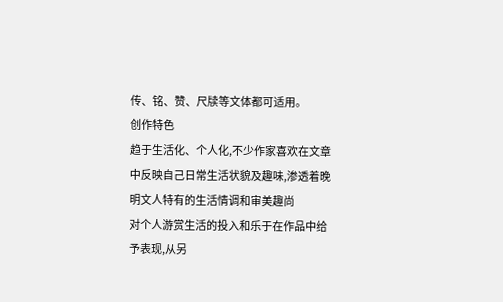传、铭、赞、尺牍等文体都可适用。
创作特色
趋于生活化、个人化,不少作家喜欢在文章中反映自己日常生活状貌及趣味,渗透着晚明文人特有的生活情调和审美趣尚
对个人游赏生活的投入和乐于在作品中给予表现,从另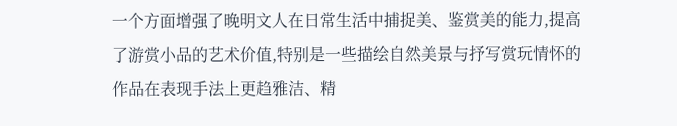一个方面增强了晚明文人在日常生活中捕捉美、鉴赏美的能力,提高了游赏小品的艺术价值,特别是一些描绘自然美景与抒写赏玩情怀的作品在表现手法上更趋雅洁、精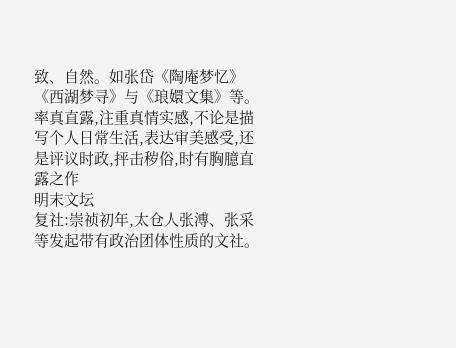致、自然。如张岱《陶庵梦忆》《西湖梦寻》与《琅嬛文集》等。
率真直露,注重真情实感,不论是描写个人日常生活,表达审美感受,还是评议时政,抨击秽俗,时有胸臆直露之作
明末文坛
复社:崇祯初年,太仓人张溥、张采等发起带有政治团体性质的文社。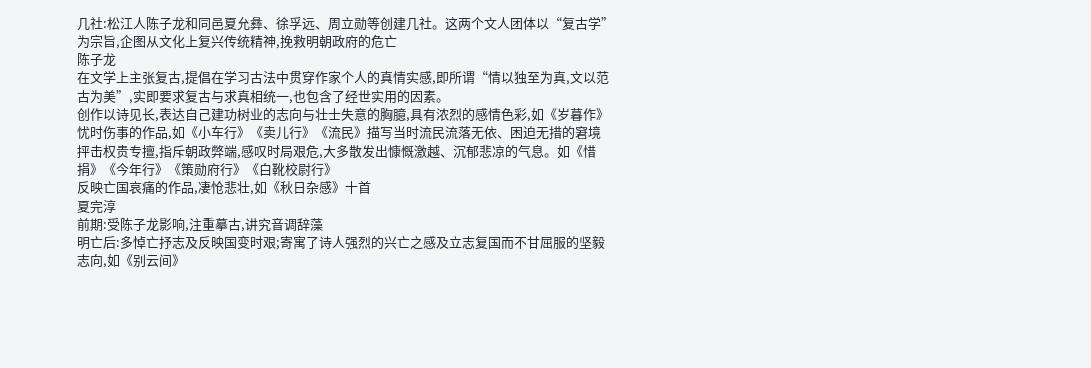几社:松江人陈子龙和同邑夏允彝、徐孚远、周立勋等创建几社。这两个文人团体以“复古学”为宗旨,企图从文化上复兴传统精神,挽救明朝政府的危亡
陈子龙
在文学上主张复古,提倡在学习古法中贯穿作家个人的真情实感,即所谓“情以独至为真,文以范古为美”,实即要求复古与求真相统一,也包含了经世实用的因素。
创作以诗见长,表达自己建功树业的志向与壮士失意的胸臆,具有浓烈的感情色彩,如《岁暮作》
忧时伤事的作品,如《小车行》《卖儿行》《流民》描写当时流民流落无依、困迫无措的窘境
抨击权贵专擅,指斥朝政弊端,感叹时局艰危,大多散发出慷慨激越、沉郁悲凉的气息。如《惜捐》《今年行》《策勋府行》《白靴校尉行》
反映亡国哀痛的作品,凄怆悲壮,如《秋日杂感》十首
夏完淳
前期:受陈子龙影响,注重摹古,讲究音调辞藻
明亡后:多悼亡抒志及反映国变时艰;寄寓了诗人强烈的兴亡之感及立志复国而不甘屈服的坚毅志向,如《别云间》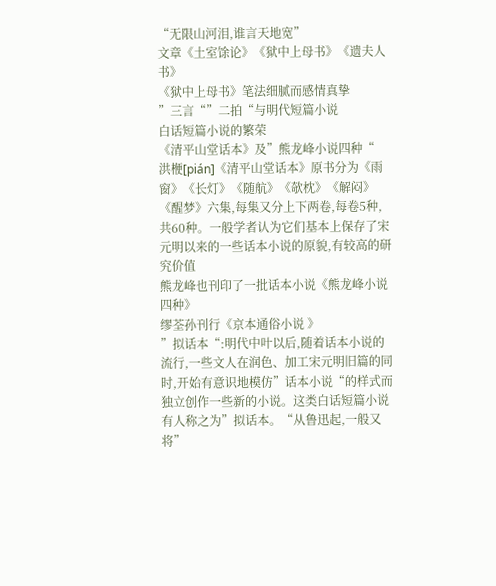“无限山河泪,谁言天地宽”
文章《土室馀论》《狱中上母书》《遗夫人书》
《狱中上母书》笔法细腻而感情真挚
”三言“”二拍“与明代短篇小说
白话短篇小说的繁荣
《清平山堂话本》及”熊龙峰小说四种“
洪楩[pián]《清平山堂话本》原书分为《雨窗》《长灯》《随航》《欹枕》《解闷》《醒梦》六集,每集又分上下两卷,每卷5种,共60种。一般学者认为它们基本上保存了宋元明以来的一些话本小说的原貌,有较高的研究价值
熊龙峰也刊印了一批话本小说《熊龙峰小说四种》
缪荃孙刊行《京本通俗小说 》
”拟话本“:明代中叶以后,随着话本小说的流行,一些文人在润色、加工宋元明旧篇的同时,开始有意识地模仿”话本小说“的样式而独立创作一些新的小说。这类白话短篇小说有人称之为”拟话本。“从鲁迅起,一般又将”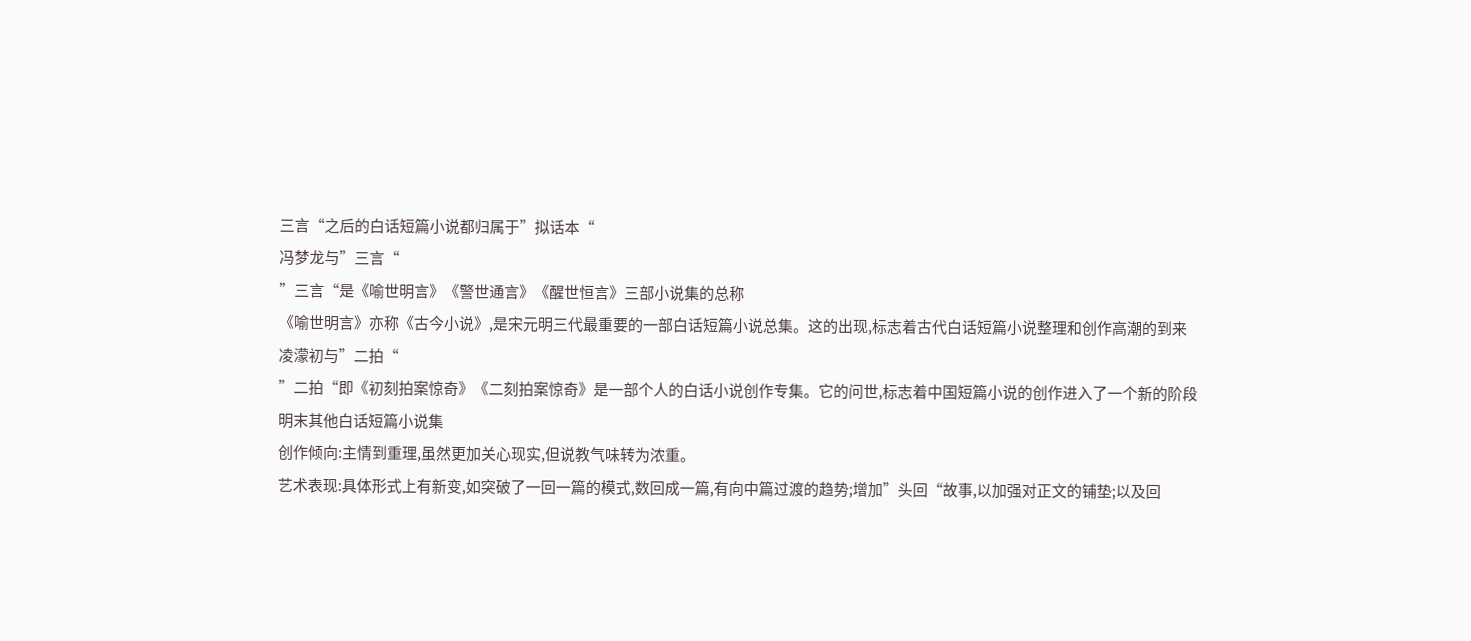三言“之后的白话短篇小说都归属于”拟话本“
冯梦龙与”三言“
”三言“是《喻世明言》《警世通言》《醒世恒言》三部小说集的总称
《喻世明言》亦称《古今小说》,是宋元明三代最重要的一部白话短篇小说总集。这的出现,标志着古代白话短篇小说整理和创作高潮的到来
凌濛初与”二拍“
”二拍“即《初刻拍案惊奇》《二刻拍案惊奇》是一部个人的白话小说创作专集。它的问世,标志着中国短篇小说的创作进入了一个新的阶段
明末其他白话短篇小说集
创作倾向:主情到重理,虽然更加关心现实,但说教气味转为浓重。
艺术表现:具体形式上有新变,如突破了一回一篇的模式,数回成一篇,有向中篇过渡的趋势;增加”头回“故事,以加强对正文的铺垫;以及回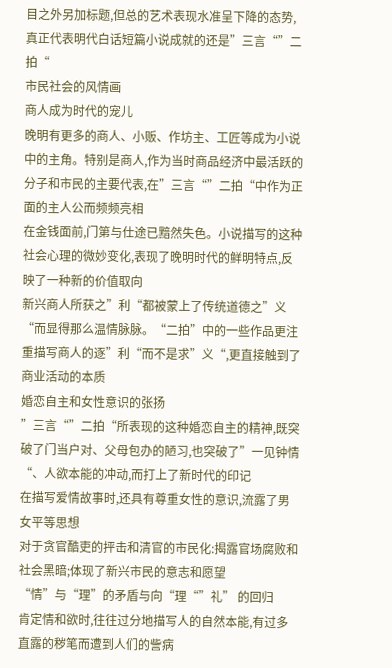目之外另加标题,但总的艺术表现水准呈下降的态势,真正代表明代白话短篇小说成就的还是”三言“”二拍“
市民社会的风情画
商人成为时代的宠儿
晚明有更多的商人、小贩、作坊主、工匠等成为小说中的主角。特别是商人,作为当时商品经济中最活跃的分子和市民的主要代表,在”三言“”二拍“中作为正面的主人公而频频亮相
在金钱面前,门第与仕途已黯然失色。小说描写的这种社会心理的微妙变化,表现了晚明时代的鲜明特点,反映了一种新的价值取向
新兴商人所获之”利“都被蒙上了传统道德之”义“而显得那么温情脉脉。“二拍”中的一些作品更注重描写商人的逐”利“而不是求”义“,更直接触到了商业活动的本质
婚恋自主和女性意识的张扬
”三言“”二拍“所表现的这种婚恋自主的精神,既突破了门当户对、父母包办的陋习,也突破了”一见钟情“、人欲本能的冲动,而打上了新时代的印记
在描写爱情故事时,还具有尊重女性的意识,流露了男女平等思想
对于贪官酷吏的抨击和清官的市民化:揭露官场腐败和社会黑暗;体现了新兴市民的意志和愿望
“情”与“理”的矛盾与向“理“”礼” 的回归
肯定情和欲时,往往过分地描写人的自然本能,有过多直露的秽笔而遭到人们的訾病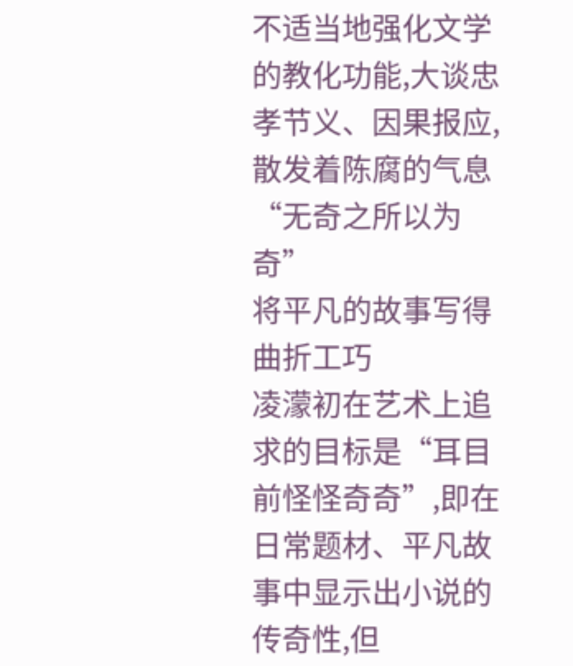不适当地强化文学的教化功能,大谈忠孝节义、因果报应,散发着陈腐的气息
“无奇之所以为奇”
将平凡的故事写得曲折工巧
凌濛初在艺术上追求的目标是“耳目前怪怪奇奇”,即在日常题材、平凡故事中显示出小说的传奇性,但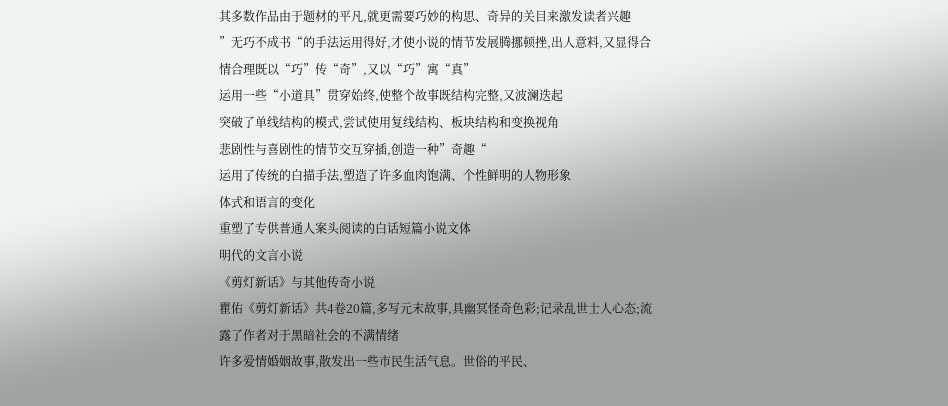其多数作品由于题材的平凡,就更需要巧妙的构思、奇异的关目来激发读者兴趣
”无巧不成书“的手法运用得好,才使小说的情节发展腾挪顿挫,出人意料,又显得合情合理既以“巧”传“奇”,又以“巧”寓“真”
运用一些“小道具”贯穿始终,使整个故事既结构完整,又波澜迭起
突破了单线结构的模式,尝试使用复线结构、板块结构和变换视角
悲剧性与喜剧性的情节交互穿插,创造一种”奇趣“
运用了传统的白描手法,塑造了许多血肉饱满、个性鲜明的人物形象
体式和语言的变化
重塑了专供普通人案头阅读的白话短篇小说文体
明代的文言小说
《剪灯新话》与其他传奇小说
瞿佑《剪灯新话》共4卷20篇,多写元末故事,具幽冥怪奇色彩;记录乱世士人心态;流露了作者对于黑暗社会的不满情绪
许多爱情婚姻故事,散发出一些市民生活气息。世俗的平民、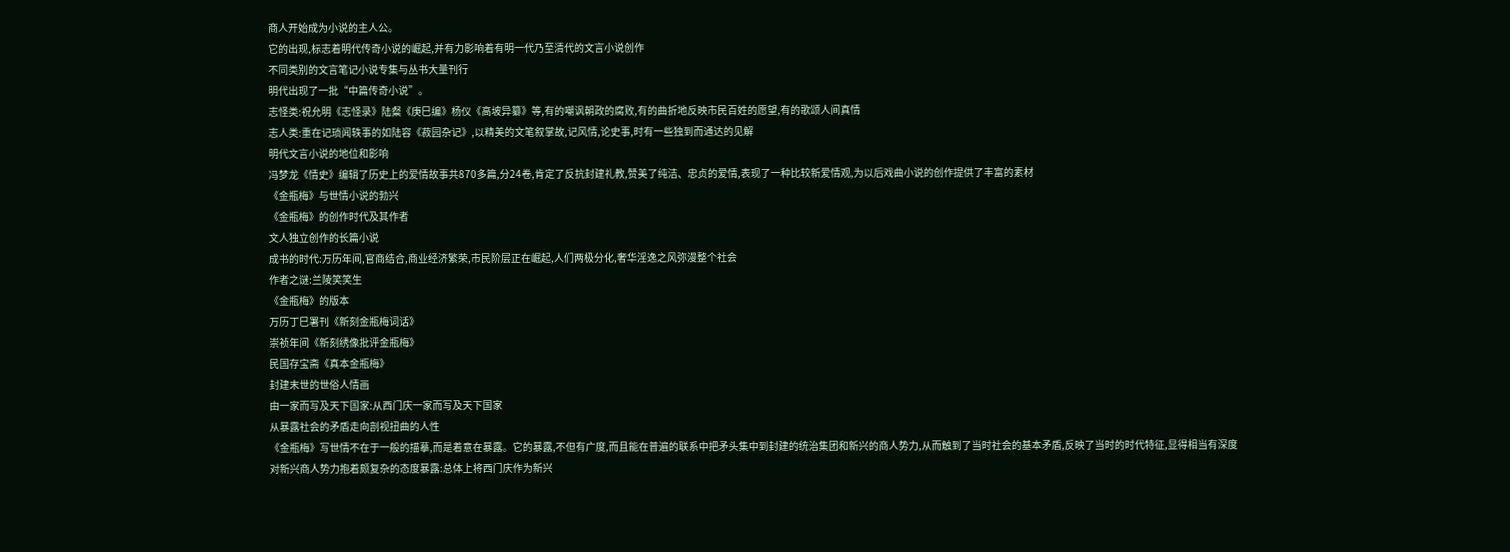商人开始成为小说的主人公。
它的出现,标志着明代传奇小说的崛起,并有力影响着有明一代乃至清代的文言小说创作
不同类别的文言笔记小说专集与丛书大量刊行
明代出现了一批“中篇传奇小说”。
志怪类:祝允明《志怪录》陆粲《庚巳编》杨仪《高坡异纂》等,有的嘲讽朝政的腐败,有的曲折地反映市民百姓的愿望,有的歌颂人间真情
志人类:重在记琐闻轶事的如陆容《菽园杂记》,以精美的文笔叙掌故,记风情,论史事,时有一些独到而通达的见解
明代文言小说的地位和影响
冯梦龙《情史》编辑了历史上的爱情故事共870多篇,分24卷,肯定了反抗封建礼教,赞美了纯洁、忠贞的爱情,表现了一种比较新爱情观,为以后戏曲小说的创作提供了丰富的素材
《金瓶梅》与世情小说的勃兴
《金瓶梅》的创作时代及其作者
文人独立创作的长篇小说
成书的时代:万历年间,官商结合,商业经济繁荣,市民阶层正在崛起,人们两极分化,奢华淫逸之风弥漫整个社会
作者之谜:兰陵笑笑生
《金瓶梅》的版本
万历丁巳署刊《新刻金瓶梅词话》
崇祯年间《新刻绣像批评金瓶梅》
民国存宝斋《真本金瓶梅》
封建末世的世俗人情画
由一家而写及天下国家:从西门庆一家而写及天下国家
从暴露社会的矛盾走向剖视扭曲的人性
《金瓶梅》写世情不在于一般的描摹,而是着意在暴露。它的暴露,不但有广度,而且能在普遍的联系中把矛头集中到封建的统治集团和新兴的商人势力,从而触到了当时社会的基本矛盾,反映了当时的时代特征,显得相当有深度
对新兴商人势力抱着颇复杂的态度暴露:总体上将西门庆作为新兴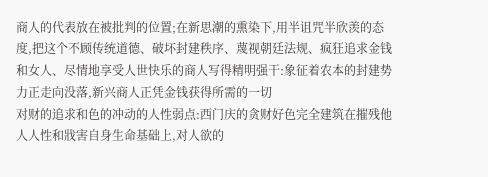商人的代表放在被批判的位置;在新思潮的熏染下,用半诅咒半欣羡的态度,把这个不顾传统道德、破坏封建秩序、蔑视朝廷法规、疯狂追求金钱和女人、尽情地享受人世快乐的商人写得精明强干:象征着农本的封建势力正走向没落,新兴商人正凭金钱获得所需的一切
对财的追求和色的冲动的人性弱点:西门庆的贪财好色完全建筑在摧残他人人性和戕害自身生命基础上,对人欲的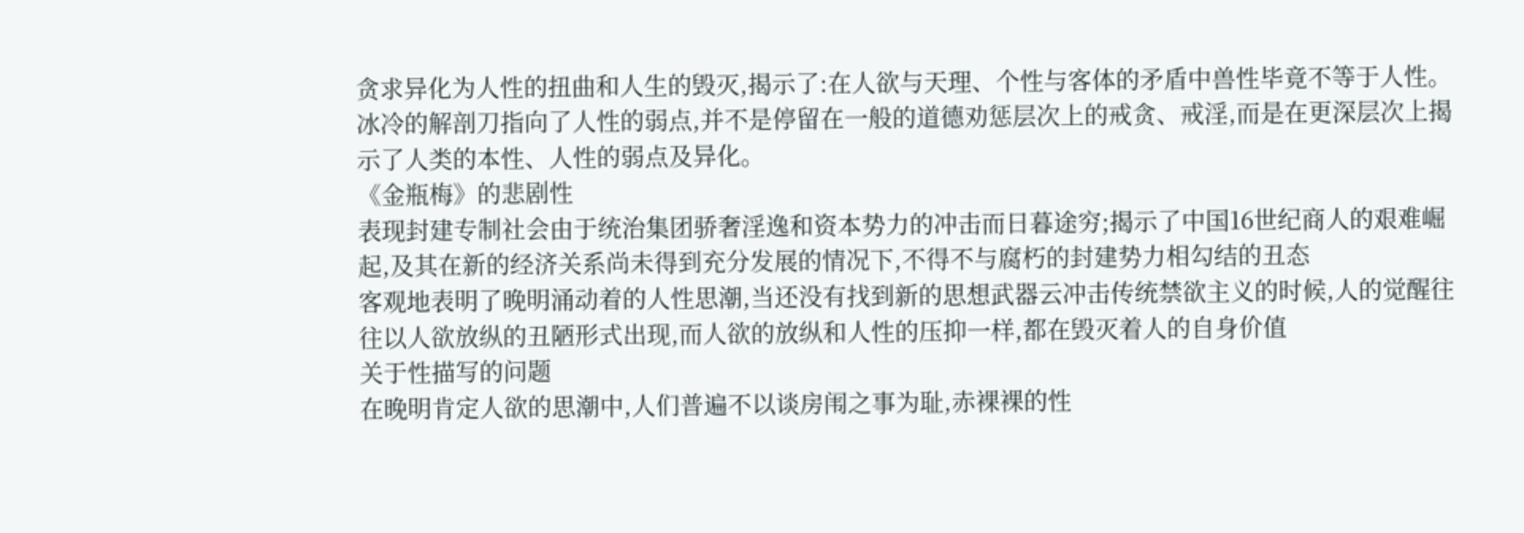贪求异化为人性的扭曲和人生的毁灭,揭示了:在人欲与天理、个性与客体的矛盾中兽性毕竟不等于人性。冰冷的解剖刀指向了人性的弱点,并不是停留在一般的道德劝惩层次上的戒贪、戒淫,而是在更深层次上揭示了人类的本性、人性的弱点及异化。
《金瓶梅》的悲剧性
表现封建专制社会由于统治集团骄奢淫逸和资本势力的冲击而日暮途穷;揭示了中国16世纪商人的艰难崛起,及其在新的经济关系尚未得到充分发展的情况下,不得不与腐朽的封建势力相勾结的丑态
客观地表明了晚明涌动着的人性思潮,当还没有找到新的思想武器云冲击传统禁欲主义的时候,人的觉醒往往以人欲放纵的丑陋形式出现,而人欲的放纵和人性的压抑一样,都在毁灭着人的自身价值
关于性描写的问题
在晚明肯定人欲的思潮中,人们普遍不以谈房闱之事为耻,赤裸裸的性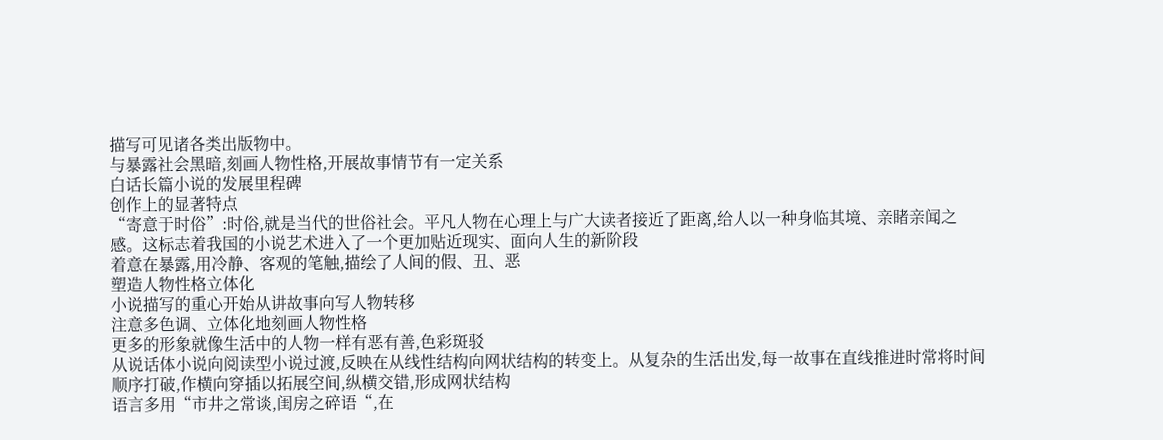描写可见诸各类出版物中。
与暴露社会黑暗,刻画人物性格,开展故事情节有一定关系
白话长篇小说的发展里程碑
创作上的显著特点
“寄意于时俗”:时俗,就是当代的世俗社会。平凡人物在心理上与广大读者接近了距离,给人以一种身临其境、亲睹亲闻之感。这标志着我国的小说艺术进入了一个更加贴近现实、面向人生的新阶段
着意在暴露,用冷静、客观的笔触,描绘了人间的假、丑、恶
塑造人物性格立体化
小说描写的重心开始从讲故事向写人物转移
注意多色调、立体化地刻画人物性格
更多的形象就像生活中的人物一样有恶有善,色彩斑驳
从说话体小说向阅读型小说过渡,反映在从线性结构向网状结构的转变上。从复杂的生活出发,每一故事在直线推进时常将时间顺序打破,作横向穿插以拓展空间,纵横交错,形成网状结构
语言多用“市井之常谈,闺房之碎语“,在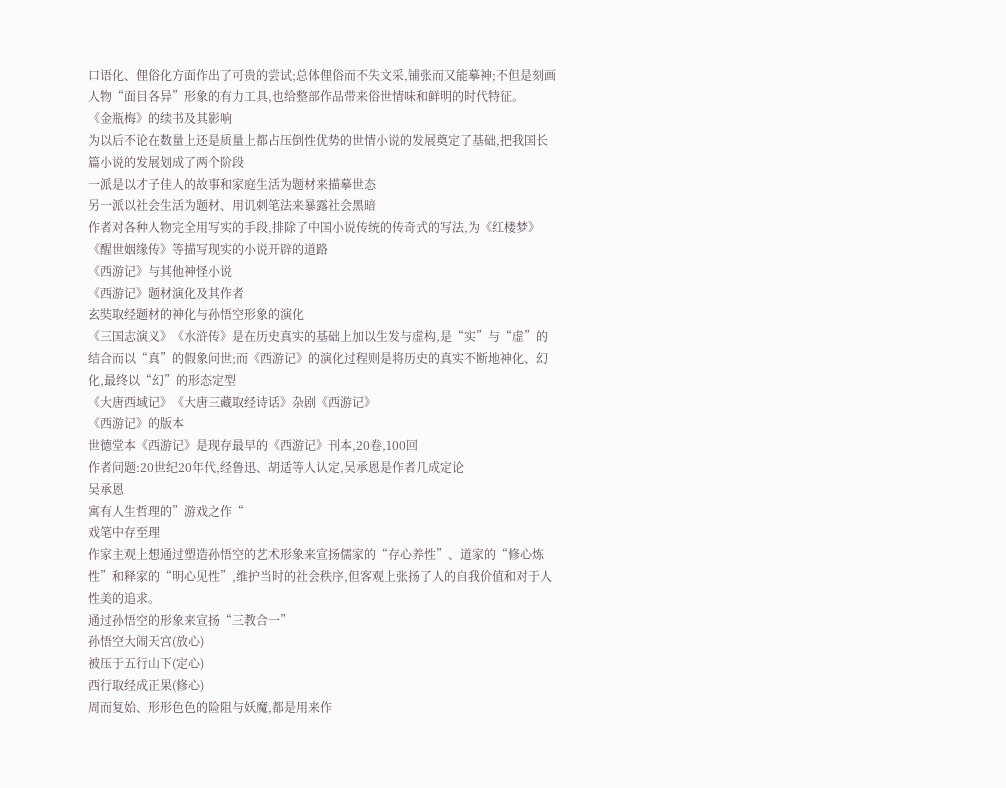口语化、俚俗化方面作出了可贵的尝试;总体俚俗而不失文采,铺张而又能摹神;不但是刻画人物“面目各异”形象的有力工具,也给整部作品带来俗世情味和鲜明的时代特征。
《金瓶梅》的续书及其影响
为以后不论在数量上还是质量上都占压倒性优势的世情小说的发展奠定了基础,把我国长篇小说的发展划成了两个阶段
一派是以才子佳人的故事和家庭生活为题材来描摹世态
另一派以社会生活为题材、用讥刺笔法来暴露社会黑暗
作者对各种人物完全用写实的手段,排除了中国小说传统的传奇式的写法,为《红楼梦》《醒世姻缘传》等描写现实的小说开辟的道路
《西游记》与其他神怪小说
《西游记》题材演化及其作者
玄奘取经题材的神化与孙悟空形象的演化
《三国志演义》《水浒传》是在历史真实的基础上加以生发与虚构,是“实”与“虚”的结合而以“真”的假象问世;而《西游记》的演化过程则是将历史的真实不断地神化、幻化,最终以“幻”的形态定型
《大唐西域记》《大唐三藏取经诗话》杂剧《西游记》
《西游记》的版本
世德堂本《西游记》是现存最早的《西游记》刊本,20卷,100回
作者问题:20世纪20年代,经鲁迅、胡适等人认定,吴承恩是作者几成定论
吴承恩
寓有人生哲理的”游戏之作“
戏笔中存至理
作家主观上想通过塑造孙悟空的艺术形象来宣扬儒家的“存心养性”、道家的“修心炼性”和释家的“明心见性”,维护当时的社会秩序,但客观上张扬了人的自我价值和对于人性美的追求。
通过孙悟空的形象来宣扬“三教合一”
孙悟空大闹天宫(放心)
被压于五行山下(定心)
西行取经成正果(修心)
周而复始、形形色色的险阻与妖魔,都是用来作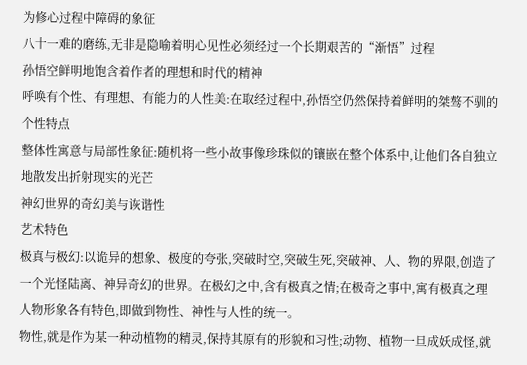为修心过程中障碍的象征
八十一难的磨练,无非是隐喻着明心见性必须经过一个长期艰苦的“渐悟”过程
孙悟空鲜明地饱含着作者的理想和时代的精神
呼唤有个性、有理想、有能力的人性美:在取经过程中,孙悟空仍然保持着鲜明的桀骜不驯的个性特点
整体性寓意与局部性象征:随机将一些小故事像珍珠似的镶嵌在整个体系中,让他们各自独立地散发出折射现实的光芒
神幻世界的奇幻美与诙谐性
艺术特色
极真与极幻:以诡异的想象、极度的夸张,突破时空,突破生死,突破神、人、物的界限,创造了一个光怪陆离、神异奇幻的世界。在极幻之中,含有极真之情;在极奇之事中,寓有极真之理
人物形象各有特色,即做到物性、神性与人性的统一。
物性,就是作为某一种动植物的精灵,保持其原有的形貌和习性;动物、植物一旦成妖成怪,就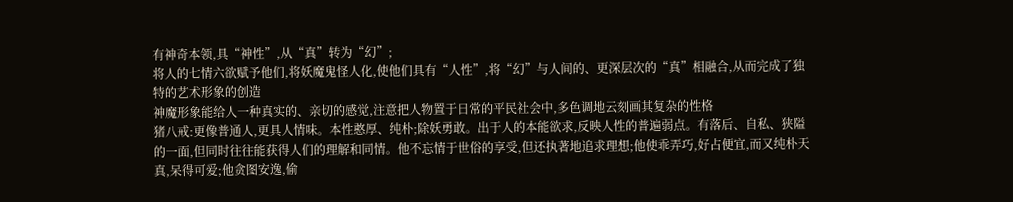有神奇本领,具“神性”,从“真”转为“幻”;
将人的七情六欲赋予他们,将妖魔鬼怪人化,使他们具有“人性”,将“幻”与人间的、更深层次的“真”相融合,从而完成了独特的艺术形象的创造
神魔形象能给人一种真实的、亲切的感觉,注意把人物置于日常的平民社会中,多色调地云刻画其复杂的性格
猪八戒:更像普通人,更具人情味。本性憨厚、纯朴;除妖勇敢。出于人的本能欲求,反映人性的普遍弱点。有落后、自私、狭隘的一面,但同时往往能获得人们的理解和同情。他不忘情于世俗的享受,但还执著地追求理想;他使乖弄巧,好占便宜,而又纯朴天真,呆得可爱;他贪图安逸,偷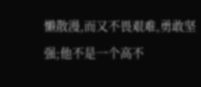懒散漫,而又不畏艰难,勇敢坚强;他不是一个高不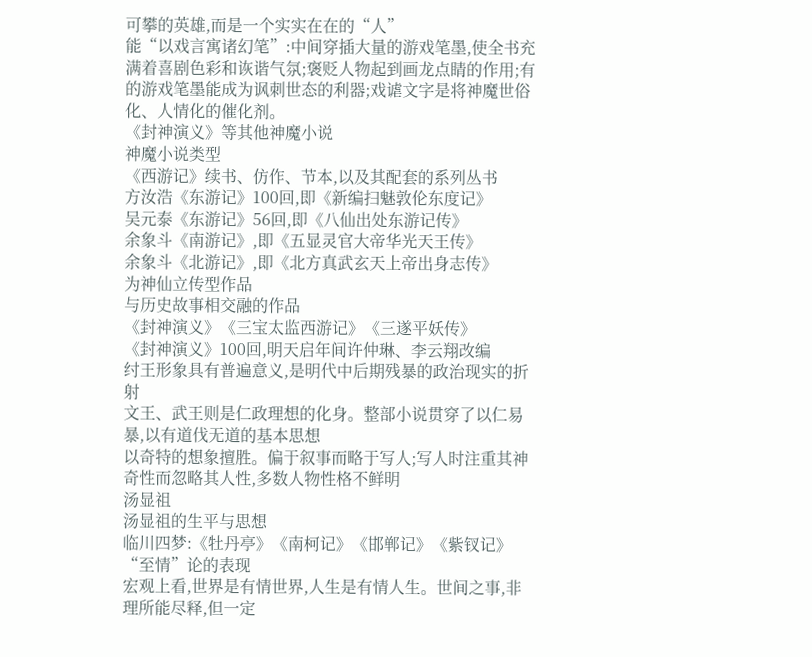可攀的英雄,而是一个实实在在的“人”
能“以戏言寓诸幻笔”:中间穿插大量的游戏笔墨,使全书充满着喜剧色彩和诙谐气氛;褒贬人物起到画龙点睛的作用;有的游戏笔墨能成为讽刺世态的利器;戏谑文字是将神魔世俗化、人情化的催化剂。
《封神演义》等其他神魔小说
神魔小说类型
《西游记》续书、仿作、节本,以及其配套的系列丛书
方汝浩《东游记》100回,即《新编扫魅敦伦东度记》
吴元泰《东游记》56回,即《八仙出处东游记传》
余象斗《南游记》,即《五显灵官大帝华光天王传》
余象斗《北游记》,即《北方真武玄天上帝出身志传》
为神仙立传型作品
与历史故事相交融的作品
《封神演义》《三宝太监西游记》《三遂平妖传》
《封神演义》100回,明天启年间许仲琳、李云翔改编
纣王形象具有普遍意义,是明代中后期残暴的政治现实的折射
文王、武王则是仁政理想的化身。整部小说贯穿了以仁易暴,以有道伐无道的基本思想
以奇特的想象擅胜。偏于叙事而略于写人;写人时注重其神奇性而忽略其人性,多数人物性格不鲜明
汤显祖
汤显祖的生平与思想
临川四梦:《牡丹亭》《南柯记》《邯郸记》《紫钗记》
“至情”论的表现
宏观上看,世界是有情世界,人生是有情人生。世间之事,非理所能尽释,但一定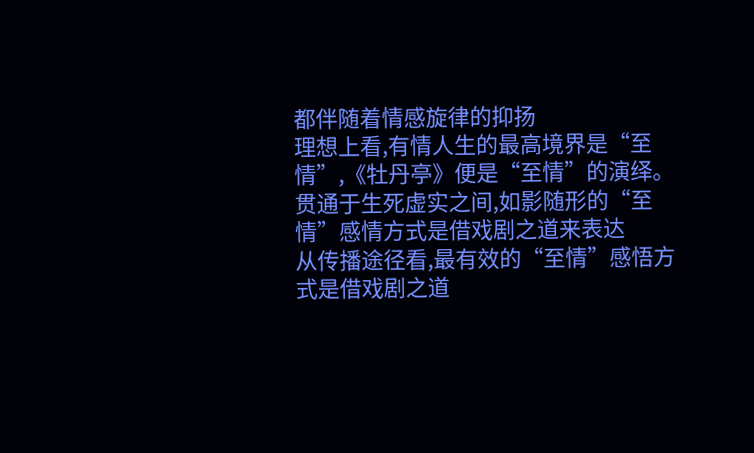都伴随着情感旋律的抑扬
理想上看,有情人生的最高境界是“至情”,《牡丹亭》便是“至情”的演绎。贯通于生死虚实之间,如影随形的“至情”感情方式是借戏剧之道来表达
从传播途径看,最有效的“至情”感悟方式是借戏剧之道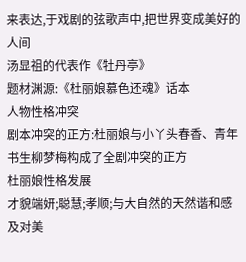来表达,于戏剧的弦歌声中,把世界变成美好的人间
汤显祖的代表作《牡丹亭》
题材渊源:《杜丽娘慕色还魂》话本
人物性格冲突
剧本冲突的正方:杜丽娘与小丫头春香、青年书生柳梦梅构成了全剧冲突的正方
杜丽娘性格发展
才貌端妍;聪慧;孝顺;与大自然的天然谐和感及对美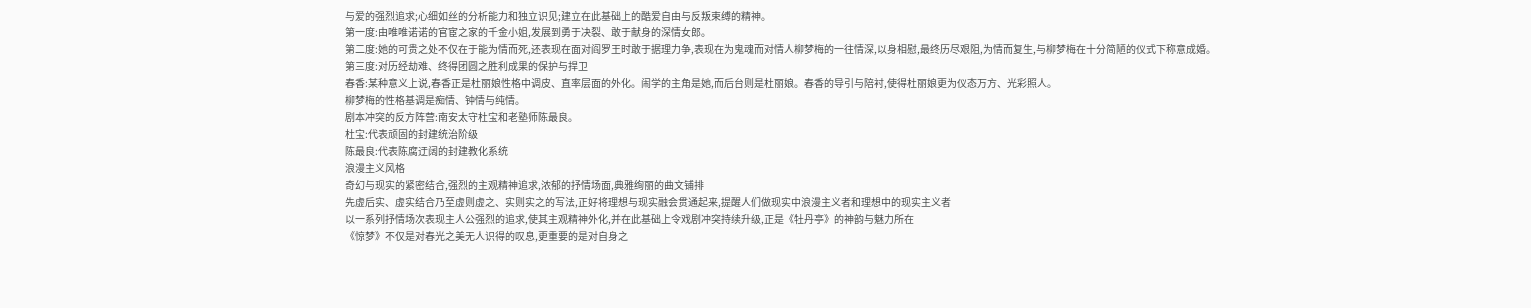与爱的强烈追求;心细如丝的分析能力和独立识见;建立在此基础上的酷爱自由与反叛束缚的精神。
第一度:由唯唯诺诺的官宦之家的千金小姐,发展到勇于决裂、敢于献身的深情女郎。
第二度:她的可贵之处不仅在于能为情而死,还表现在面对阎罗王时敢于据理力争,表现在为鬼魂而对情人柳梦梅的一往情深,以身相慰,最终历尽艰阻,为情而复生,与柳梦梅在十分简陋的仪式下称意成婚。
第三度:对历经劫难、终得团圆之胜利成果的保护与捍卫
春香:某种意义上说,春香正是杜丽娘性格中调皮、直率层面的外化。闹学的主角是她,而后台则是杜丽娘。春香的导引与陪衬,使得杜丽娘更为仪态万方、光彩照人。
柳梦梅的性格基调是痴情、钟情与纯情。
剧本冲突的反方阵营:南安太守杜宝和老塾师陈最良。
杜宝:代表顽固的封建统治阶级
陈最良:代表陈腐迂阔的封建教化系统
浪漫主义风格
奇幻与现实的紧密结合,强烈的主观精神追求,浓郁的抒情场面,典雅绚丽的曲文铺排
先虚后实、虚实结合乃至虚则虚之、实则实之的写法,正好将理想与现实融会贯通起来,提醒人们做现实中浪漫主义者和理想中的现实主义者
以一系列抒情场次表现主人公强烈的追求,使其主观精神外化,并在此基础上令戏剧冲突持续升级,正是《牡丹亭》的神韵与魅力所在
《惊梦》不仅是对春光之美无人识得的叹息,更重要的是对自身之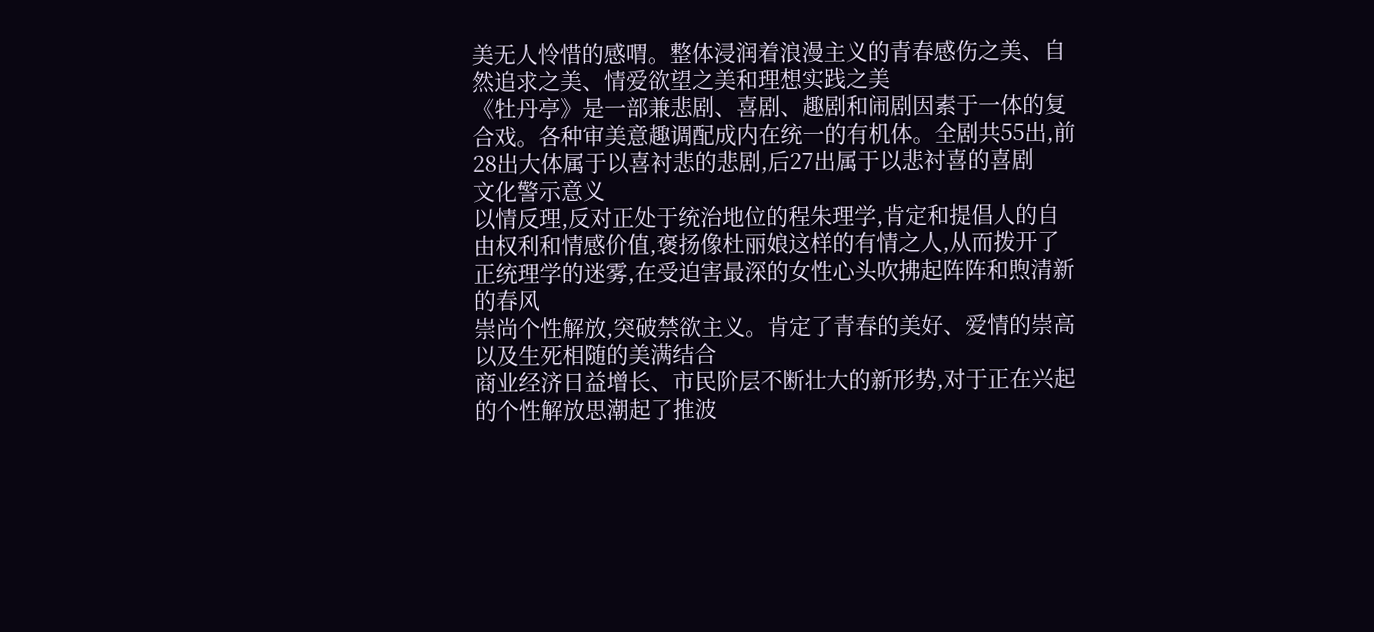美无人怜惜的感喟。整体浸润着浪漫主义的青春感伤之美、自然追求之美、情爱欲望之美和理想实践之美
《牡丹亭》是一部兼悲剧、喜剧、趣剧和闹剧因素于一体的复合戏。各种审美意趣调配成内在统一的有机体。全剧共55出,前28出大体属于以喜衬悲的悲剧,后27出属于以悲衬喜的喜剧
文化警示意义
以情反理,反对正处于统治地位的程朱理学,肯定和提倡人的自由权利和情感价值,褒扬像杜丽娘这样的有情之人,从而拨开了正统理学的迷雾,在受迫害最深的女性心头吹拂起阵阵和煦清新的春风
崇尚个性解放,突破禁欲主义。肯定了青春的美好、爱情的崇高以及生死相随的美满结合
商业经济日益增长、市民阶层不断壮大的新形势,对于正在兴起的个性解放思潮起了推波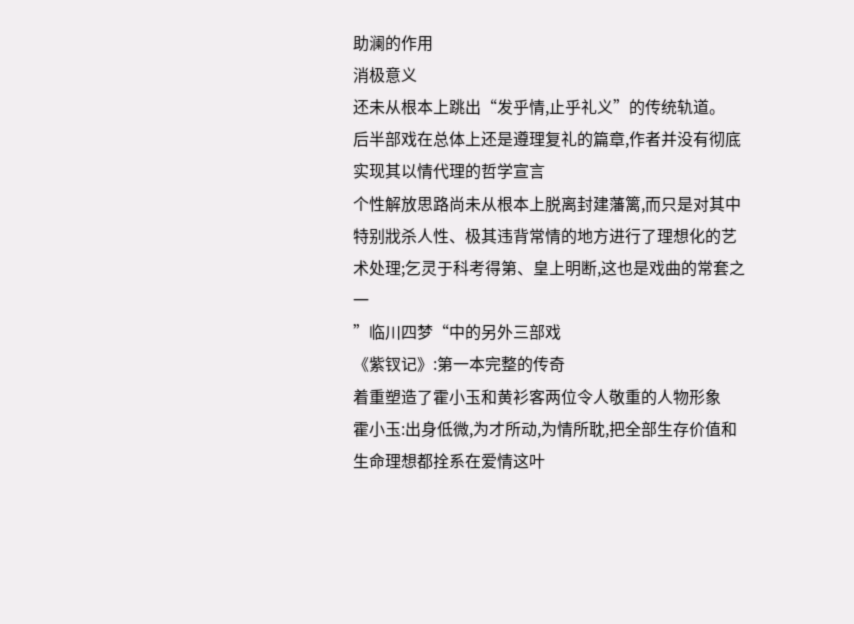助澜的作用
消极意义
还未从根本上跳出“发乎情,止乎礼义”的传统轨道。
后半部戏在总体上还是遵理复礼的篇章,作者并没有彻底实现其以情代理的哲学宣言
个性解放思路尚未从根本上脱离封建藩篱,而只是对其中特别戕杀人性、极其违背常情的地方进行了理想化的艺术处理;乞灵于科考得第、皇上明断,这也是戏曲的常套之一
”临川四梦“中的另外三部戏
《紫钗记》:第一本完整的传奇
着重塑造了霍小玉和黄衫客两位令人敬重的人物形象
霍小玉:出身低微,为才所动,为情所耽,把全部生存价值和生命理想都拴系在爱情这叶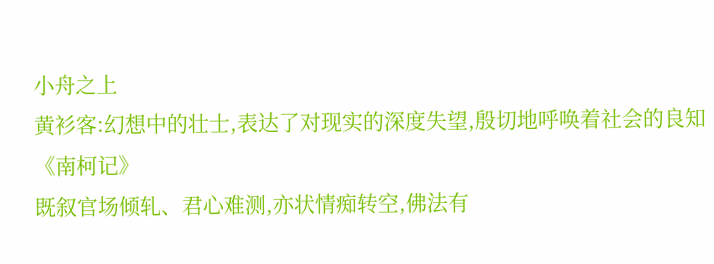小舟之上
黄衫客:幻想中的壮士,表达了对现实的深度失望,殷切地呼唤着社会的良知
《南柯记》
既叙官场倾轧、君心难测,亦状情痴转空,佛法有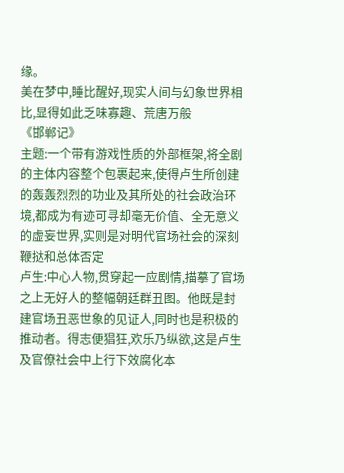缘。
美在梦中,睡比醒好,现实人间与幻象世界相比,显得如此乏味寡趣、荒唐万般
《邯郸记》
主题:一个带有游戏性质的外部框架,将全剧的主体内容整个包裹起来,使得卢生所创建的轰轰烈烈的功业及其所处的社会政治环境,都成为有迹可寻却毫无价值、全无意义的虚妄世界,实则是对明代官场社会的深刻鞭挞和总体否定
卢生:中心人物,贯穿起一应剧情,描摹了官场之上无好人的整幅朝廷群丑图。他既是封建官场丑恶世象的见证人,同时也是积极的推动者。得志便猖狂,欢乐乃纵欲,这是卢生及官僚社会中上行下效腐化本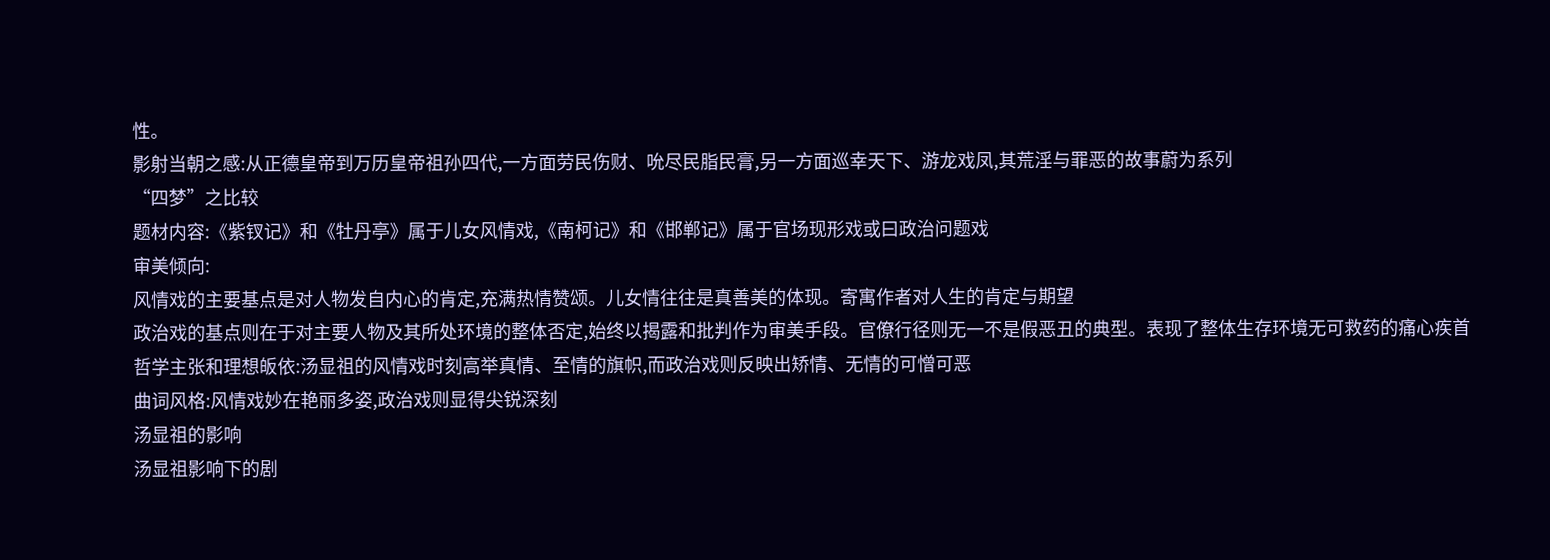性。
影射当朝之感:从正德皇帝到万历皇帝祖孙四代,一方面劳民伤财、吮尽民脂民膏,另一方面巡幸天下、游龙戏凤,其荒淫与罪恶的故事蔚为系列
“四梦”之比较
题材内容:《紫钗记》和《牡丹亭》属于儿女风情戏,《南柯记》和《邯郸记》属于官场现形戏或曰政治问题戏
审美倾向:
风情戏的主要基点是对人物发自内心的肯定,充满热情赞颂。儿女情往往是真善美的体现。寄寓作者对人生的肯定与期望
政治戏的基点则在于对主要人物及其所处环境的整体否定,始终以揭露和批判作为审美手段。官僚行径则无一不是假恶丑的典型。表现了整体生存环境无可救药的痛心疾首
哲学主张和理想皈依:汤显祖的风情戏时刻高举真情、至情的旗帜,而政治戏则反映出矫情、无情的可憎可恶
曲词风格:风情戏妙在艳丽多姿,政治戏则显得尖锐深刻
汤显祖的影响
汤显祖影响下的剧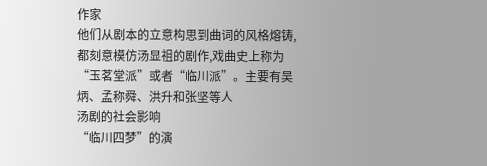作家
他们从剧本的立意构思到曲词的风格熔铸,都刻意模仿汤显祖的剧作,戏曲史上称为“玉茗堂派”或者“临川派”。主要有吴炳、孟称舜、洪升和张坚等人
汤剧的社会影响
“临川四梦”的演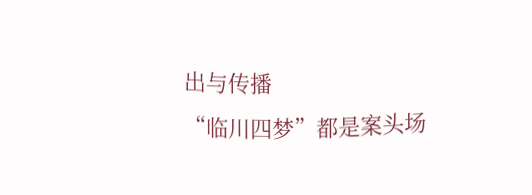出与传播
“临川四梦”都是案头场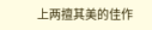上两擅其美的佳作